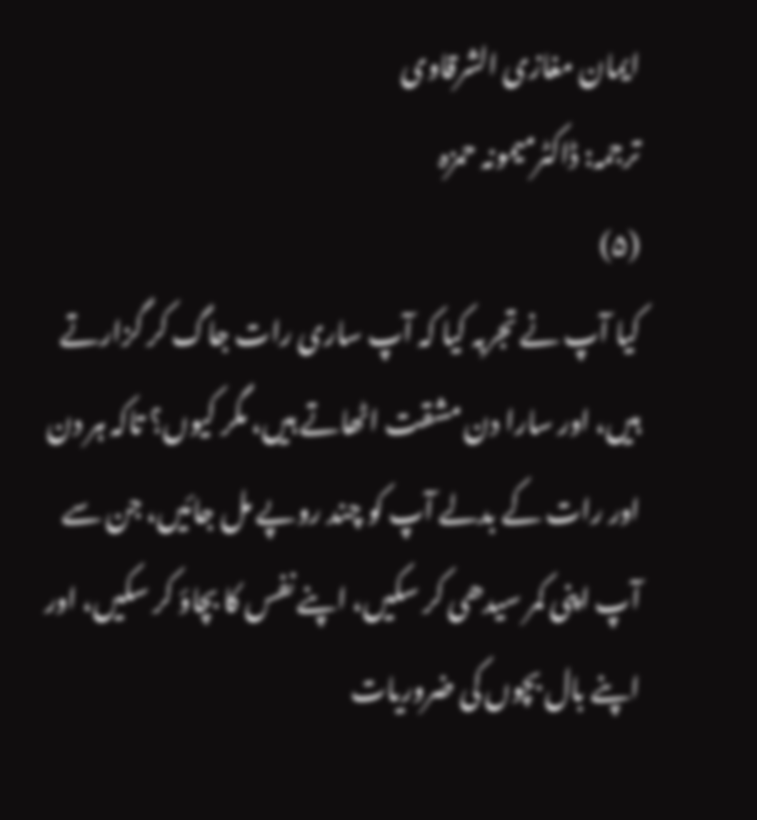ایمان مغازی الشرقاوی
ترجمہ: ڈاکٹرمیمونہ حمزہ
(۵)
کیا آپ نے تجربہ کیا کہ آپ ساری رات جاگ کر گزارتے ہیں، اور سارا دن مشقت اٹھاتے ہیں، مگر کیوں؟ تاکہ ہر دن اور رات کے بدلے آپ کو چند روپے مل جائیں، جن سے آپ اپنی کمر سیدھی کر سکیں، اپنے نفس کا بچاؤ کر سکیں، اور اپنے بال بچوں کی ضروریات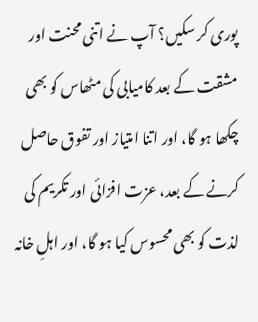پوری کر سکیں؟ آپ نے اتنی محنت اور مشقت کے بعد کامیابی کی مٹھاس کو بھی چکھا ہو گا، اور اتنا امتیاز اور تفوق حاصل کرنے کے بعد، عزت افزائی اور تکریم کی لذت کو بھی محسوس کیا ہو گا، اور اہلِ خانہ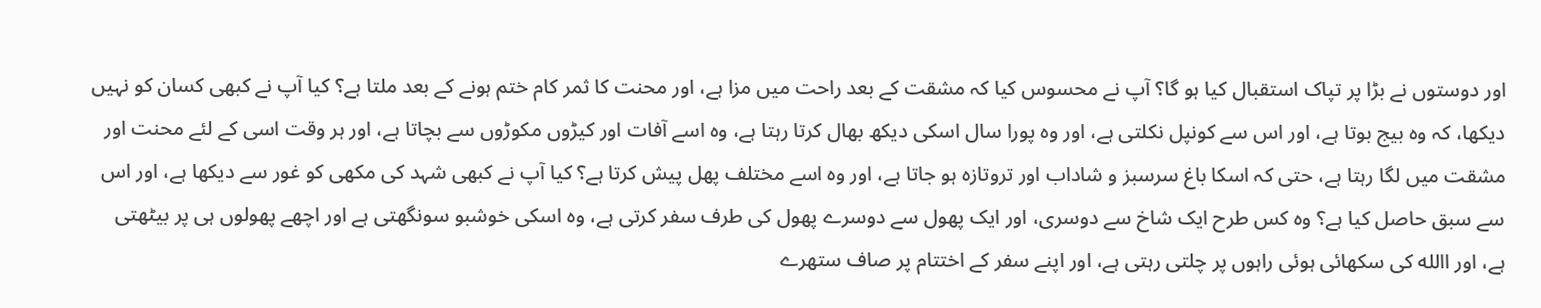اور دوستوں نے بڑا پر تپاک استقبال کیا ہو گا؟ آپ نے محسوس کیا کہ مشقت کے بعد راحت میں مزا ہے، اور محنت کا ثمر کام ختم ہونے کے بعد ملتا ہے؟ کیا آپ نے کبھی کسان کو نہیں دیکھا، کہ وہ بیج بوتا ہے، اور اس سے کونپل نکلتی ہے، اور وہ پورا سال اسکی دیکھ بھال کرتا رہتا ہے، وہ اسے آفات اور کیڑوں مکوڑوں سے بچاتا ہے، اور ہر وقت اسی کے لئے محنت اور مشقت میں لگا رہتا ہے، حتی کہ اسکا باغ سرسبز و شاداب اور تروتازہ ہو جاتا ہے، اور وہ اسے مختلف پھل پیش کرتا ہے؟ کیا آپ نے کبھی شہد کی مکھی کو غور سے دیکھا ہے، اور اس سے سبق حاصل کیا ہے؟ وہ کس طرح ایک شاخ سے دوسری، اور ایک پھول سے دوسرے پھول کی طرف سفر کرتی ہے، وہ اسکی خوشبو سونگھتی ہے اور اچھے پھولوں ہی پر بیٹھتی ہے، اور االله کی سکھائی ہوئی راہوں پر چلتی رہتی ہے، اور اپنے سفر کے اختتام پر صاف ستھرے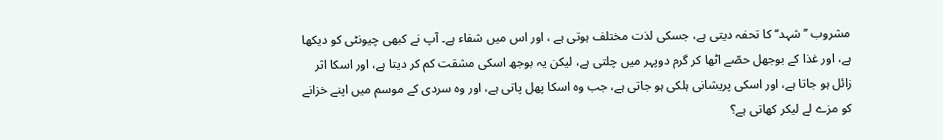مشروب ’’شہد‘‘ کا تحفہ دیتی ہے، جسکی لذت مختلف ہوتی ہے ، اور اس میں شفاء ہے۔ آپ نے کبھی چیونٹی کو دیکھا ہے، اور غذا کے بوجھل حصّے اٹھا کر گرم دوپہر میں چلتی ہے، لیکن یہ بوجھ اسکی مشقت کم کر دیتا ہے، اور اسکا اثر زائل ہو جاتا ہے، اور اسکی پریشانی ہلکی ہو جاتی ہے، جب وہ اسکا پھل پاتی ہے، اور وہ سردی کے موسم میں اپنے خزانے کو مزے لے لیکر کھاتی ہے؟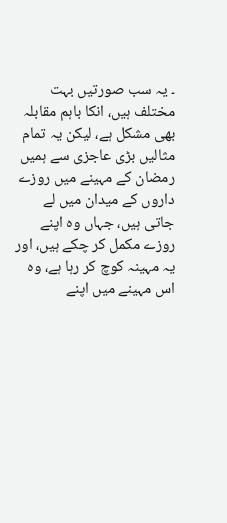۔ یہ سب صورتیں بہت مختلف ہیں، انکا باہم مقابلہ بھی مشکل ہے، لیکن یہ تمام مثالیں بڑی عاجزی سے ہمیں رمضان کے مہینے میں روزے داروں کے میدان میں لے جاتی ہیں، جہاں وہ اپنے روزے مکمل کر چکے ہیں، اور یہ مہینہ کوچ کر رہا ہے، وہ اس مہینے میں اپنے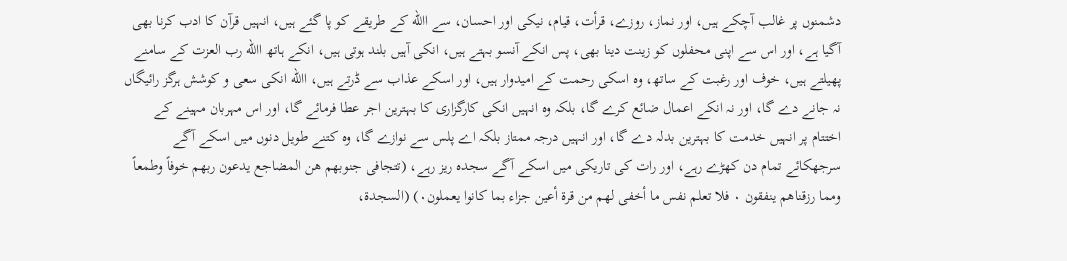دشمنوں پر غالب آچکے ہیں، اور نماز، روزے، قرأت، قیام، نیکی اور احسان، سے االله کے طریقے کو پا گئے ہیں، انہیں قرآن کا ادب کرنا بھی آگیا ہے، اور اس سے اپنی محفلوں کو زینت دینا بھی، پس انکے آنسو بہتے ہیں، انکی آہیں بلند ہوتی ہیں، انکے ہاتھ االله رب العزت کے سامنے پھیلتے ہیں، خوف اور رغبت کے ساتھ، وہ اسکی رحمت کے امیدوار ہیں، اور اسکے عذاب سے ڈرتے ہیں، االله انکی سعی و کوشش ہرگز رائیگاں نہ جانے دے گا، اور نہ انکے اعمال ضائع کرے گا، بلکہ وہ انہیں انکی کارگزاری کا بہترین اجر عطا فرمائے گا، اور اس مہربان مہینے کے اختتام پر انہیں خدمت کا بہترین بدلہ دے گا، اور انہیں درجہ ممتاز بلکہ اے پلس سے نوازے گا، وہ کتنے طویل دنوں میں اسکے آگے سرجھکائے تمام دن کھڑے رہے، اور رات کی تاریکی میں اسکے آگے سجدہ ریز رہے، (تتجافی جنوبھم ھن المضاجع یدعون ربھم خوفاً وطمعاً ومما رزقناھم ینفقون ۰ فلا تعلم نفس ما أخفی لھم من قرۃ أعین جزاء بما کانوا یعملون۰) (السجدۃ،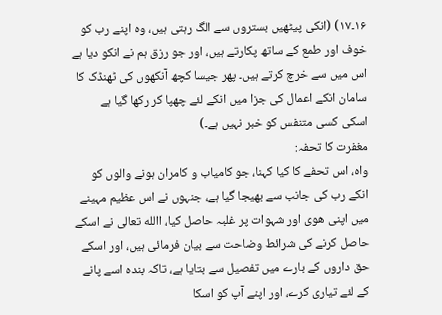۱۶۔۱۷) (انکی پیٹھیں بستروں سے الگ رہتی ہیں، وہ اپنے رب کو خوف اور طمع کے ساتھ پکارتے ہیں، اور جو رزق ہم نے انکو دیا ہے اس میں سے خرچ کرتے ہیں۔ پھر جیسا کچھ آنکھوں کی ٹھنڈک کا سامان انکے اعمال کی جزا میں انکے لئے چھپا کر رکھا گیا ہے اسکی کسی متنفس کو خبر نہیں ہے۔)
مغفرت کا تحفہ:
واہ، اس تحفے کا کیا کہنا، جو کامیاب و کامران ہونے والوں کو انکے رب کی جانب سے بھیجا گیا ہے، جنہوں نے اس عظیم مہینے میں اپنی ھوی اور شہوات پر غلبہ حاصل کیا، االله تعالی نے اسکے حاصل کرنے کی شرائط وضاحت سے بیان فرمائی ہیں، اور اسکے حق داروں کے بارے میں تفصیل سے بتایا ہے، تاکہ بندہ اسے پانے کے لئے تیاری کرے، اور اپنے آپ کو اسکا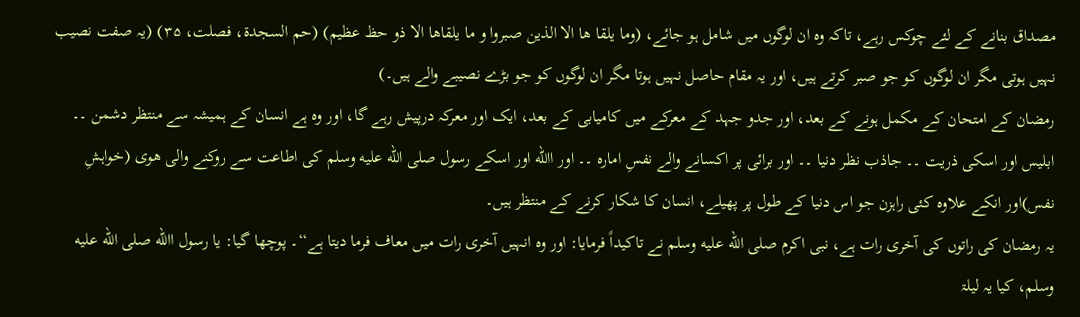مصداق بنانے کے لئے چوکس رہے، تاکہ وہ ان لوگوں میں شامل ہو جائے، (وما یلقا ھا الا الذین صبروا و ما یلقاھا الا ذو حظ عظیم) (حم السجدۃ، فصلت، ۳۵) (یہ صفت نصیب نہیں ہوتی مگر ان لوگوں کو جو صبر کرتے ہیں، اور یہ مقام حاصل نہیں ہوتا مگر ان لوگوں کو جو بڑے نصیبے والے ہیں۔)
رمضان کے امتحان کے مکمل ہونے کے بعد، اور جدو جہد کے معرکے میں کامیابی کے بعد، ایک اور معرکہ درپیش رہے گا، اور وہ ہے انسان کے ہمیشہ سے منتظر دشمن ۔۔ ابلیس اور اسکی ذریت ۔۔ جاذب نظر دنیا ۔۔ اور برائی پر اکسانے والے نفسِ امارہ ۔۔ اور االله اور اسکے رسول صلى الله عليه وسلم کی اطاعت سے روکنے والی ھوی (خواہشِ نفس)اور انکے علاوہ کئی راہزن جو اس دنیا کے طول پر پھیلے، انسان کا شکار کرنے کے منتظر ہیں۔
یہ رمضان کی راتوں کی آخری رات ہے، نبی اکرم صلى الله عليه وسلم نے تاکیداً فرمایا: اور وہ انہیں آخری رات میں معاف فرما دیتا ہے‘‘۔ پوچھا گیا: یا رسول االله صلى الله عليه وسلم، کیا یہ لیلۃ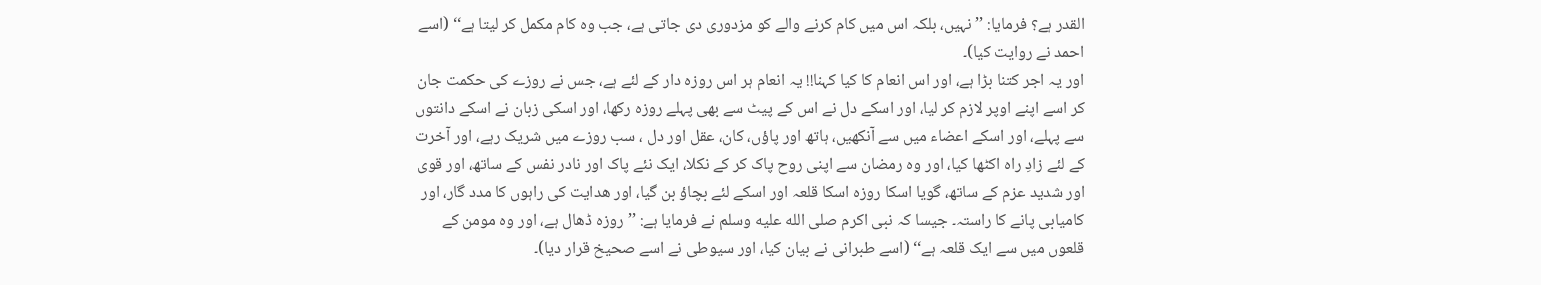القدر ہے؟ فرمایا: ’’نہیں، بلکہ اس میں کام کرنے والے کو مزدوری دی جاتی ہے، جب وہ کام مکمل کر لیتا ہے‘‘ (اسے احمد نے روایت کیا)۔
اور یہ اجر کتنا بڑا ہے، اور اس انعام کا کیا کہنا!! یہ انعام ہر اس روزہ دار کے لئے ہے، جس نے روزے کی حکمت جان کر اسے اپنے اوپر لازم کر لیا، اور اسکے دل نے اس کے پیٹ سے بھی پہلے روزہ رکھا، اور اسکی زبان نے اسکے دانتوں سے پہلے، اور اسکے اعضاء میں سے آنکھیں، ہاتھ اور پاؤں، کان، عقل اور دل ، سب روزے میں شریک رہے، اور آخرت کے لئے زادِ راہ اکٹھا کیا، اور وہ رمضان سے اپنی روح پاک کر کے نکلا، ایک نئے پاک اور نادر نفس کے ساتھ، اور قوی اور شدید عزم کے ساتھ، گویا اسکا روزہ اسکا قلعہ اور اسکے لئے بچاؤ بن گیا، اور ھدایت کی راہوں کا مدد گار، اور کامیابی پانے کا راستہ۔ جیسا کہ نبی اکرم صلى الله عليه وسلم نے فرمایا ہے: ’’روزہ ڈھال ہے، اور وہ مومن کے قلعوں میں سے ایک قلعہ ہے‘‘ (اسے طبرانی نے بیان کیا، اور سیوطی نے اسے صحیخ قرار دیا)۔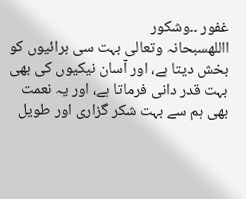غفور ۔۔وشکور
االلهسبحانہ وتعالی بہت سی برائیوں کو بخش دیتا ہے، اور آسان نیکیوں کی بھی بہت قدر دانی فرماتا ہے، اور یہ نعمت بھی ہم سے بہت شکر گزاری اور طویل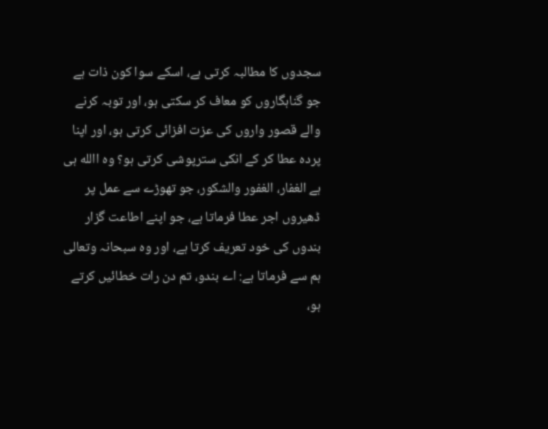سجدوں کا مطالبہ کرتی ہے، اسکے سوا کون ذات ہے جو گناہگاروں کو معاف کر سکتی ہو، اور توبہ کرنے والے قصور واروں کی عزت افزائی کرتی ہو، اور اپنا پردہ عطا کر کے انکی سترپوشی کرتی ہو؟ وہ االله ہی ہے الغفار، الغفور والشکور، جو تھوڑے سے عمل پر ڈھیروں اجر عطا فرماتا ہے، جو اپنے اطاعت گزار بندوں کی خود تعریف کرتا ہے، اور وہ سبحانہ وتعالی ہم سے فرماتا ہے: اے بندو، تم دن رات خطائیں کرتے ہو،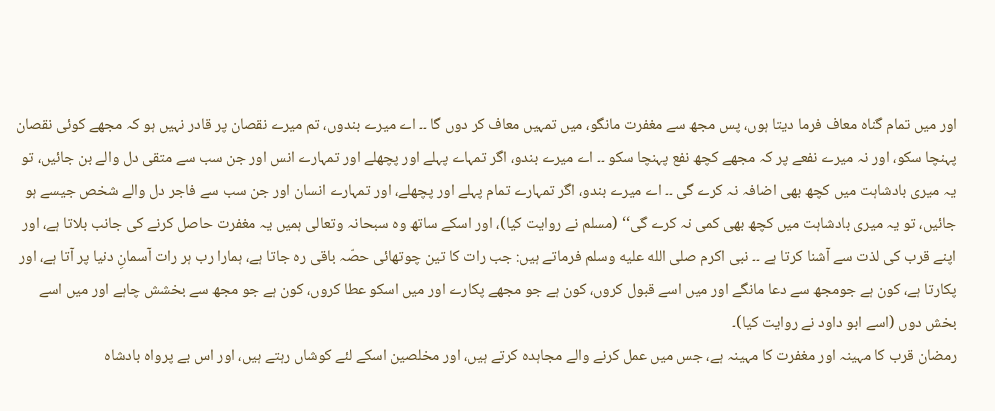اور میں تمام گناہ معاف فرما دیتا ہوں، پس مجھ سے مغفرت مانگو، میں تمہیں معاف کر دوں گا ۔۔ اے میرے بندوں، تم میرے نقصان پر قادر نہیں ہو کہ مجھے کوئی نقصان پہنچا سکو، اور نہ میرے نفعے پر کہ مجھے کچھ نفع پہنچا سکو ۔۔ اے میرے بندو، اگر تمہاے پہلے اور پچھلے اور تمہارے انس اور جن سب سے متقی دل والے بن جائیں، تو یہ میری بادشاہت میں کچھ بھی اضافہ نہ کرے گی ۔۔ اے میرے بندو، اگر تمہارے تمام پہلے اور پچھلے، اور تمہارے انسان اور جن سب سے فاجر دل والے شخص جیسے ہو جائیں، تو یہ میری بادشاہت میں کچھ بھی کمی نہ کرے گی‘‘ (مسلم نے روایت کیا)، اور اسکے ساتھ وہ سبحانہ وتعالی ہمیں یہ مغفرت حاصل کرنے کی جانب بلاتا ہے، اور اپنے قرب کی لذت سے آشنا کرتا ہے ۔۔ نبی اکرم صلى الله عليه وسلم فرماتے ہیں: جب رات کا تین چوتھائی حصّہ باقی رہ جاتا ہے، ہمارا رب ہر رات آسمانِ دنیا پر آتا ہے، اور پکارتا ہے، کون ہے جومجھ سے دعا مانگے اور میں اسے قبول کروں، کون ہے جو مجھے پکارے اور میں اسکو عطا کروں، کون ہے جو مجھ سے بخشش چاہے اور میں اسے بخش دوں (اسے ابو داود نے روایت کیا)۔
رمضان قرب کا مہینہ اور مغفرت کا مہینہ ہے، جس میں عمل کرنے والے مجاہدہ کرتے ہیں، اور مخلصین اسکے لئے کوشاں رہتے ہیں، اور اس بے پرواہ بادشاہ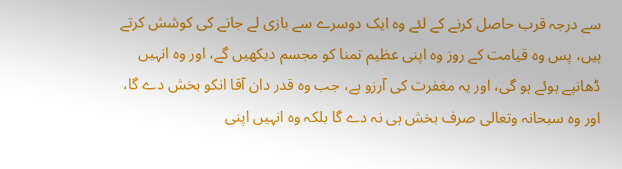سے درجہ قرب حاصل کرنے کے لئے وہ ایک دوسرے سے بازی لے جانے کی کوشش کرتے ہیں، پس وہ قیامت کے روز وہ اپنی عظیم تمنا کو مجسم دیکھیں گے، اور وہ انہیں ڈھانپے ہوئے ہو گی، اور یہ مغفرت کی آرزو ہے، جب وہ قدر دان آقا انکو بخش دے گا، اور وہ سبحانہ وتعالی صرف بخش ہی نہ دے گا بلکہ وہ انہیں اپنی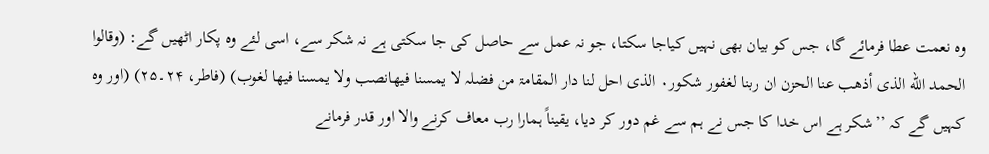وہ نعمت عطا فرمائے گا، جس کو بیان بھی نہیں کیاجا سکتا، جو نہ عمل سے حاصل کی جا سکتی ہے نہ شکر سے، اسی لئے وہ پکار اٹھیں گے: (وقالوا الحمد الله الذی أذھب عنا الحزن ان ربنا لغفور شکور۰ الذی احل لنا دار المقامۃ من فضلہ لا یمسنا فیھانصب ولا یمسنا فیھا لغوب) (فاطر، ۲۴۔۲۵) (اور وہ کہیں گے کہ ’’شکر ہے اس خدا کا جس نے ہم سے غم دور کر دیا، یقیناً ہمارا رب معاف کرنے والا اور قدر فرمانے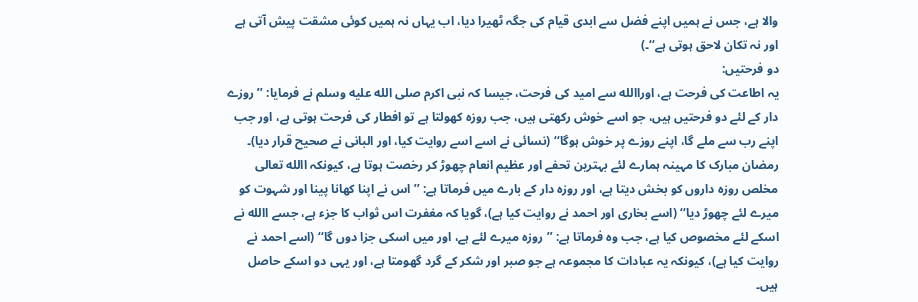والا ہے، جس نے ہمیں اپنے فضل سے ابدی قیام کی جگہ ٹھیرا دیا، اب یہاں نہ ہمیں کوئی مشقت پیش آتی ہے اور نہ تکان لاحق ہوتی ہے‘‘۔)
دو فرحتیں:
یہ اطاعت کی فرحت ہے، اوراالله سے امید کی فرحت، جیسا کہ نبی اکرم صلى الله عليه وسلم نے فرمایا: ’’روزے دار کے لئے دو فرحتیں ہیں، جو اسے خوش رکھتی ہیں، جب روزہ کھولتا ہے تو افطار کی فرحت ہوتی ہے، اور جب اپنے رب سے ملے گا، اپنے روزے پر خوش ہوگا‘‘ (نسائی نے اسے اسے روایت کیا، اور البانی نے صحیح قرار دیا)۔
رمضان مبارک کا مہینہ ہمارے لئے بہترین تحفے اور عظیم انعام چھوڑ کر رخصت ہوتا ہے، کیونکہ االله تعالی مخلص روزہ داروں کو بخش دیتا ہے، اور روزہ دار کے بارے میں فرماتا ہے: ’’اس نے اپنا کھانا پینا اور شہوت کو میرے لئے چھوڑ دیا‘‘ (اسے بخاری اور احمد نے روایت کیا ہے)، گویا کہ مغفرت اس ثواب کا جزء ہے، جسے االله نے اسکے لئے مخصوص کیا ہے، جب وہ فرماتا ہے: ’’روزہ میرے لئے ہے، اور میں اسکی جزا دوں گا‘‘ (اسے احمد نے روایت کیا ہے)، کیونکہ یہ عبادات کا مجموعہ ہے جو صبر اور شکر کے گرد گھومتا ہے، اور یہی دو اسکے حاصل ہیں۔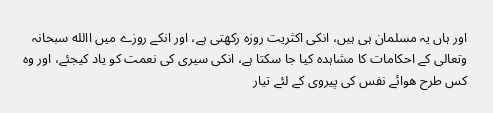اور ہاں یہ مسلمان ہی ہیں، انکی اکثریت روزہ رکھتی ہے، اور انکے روزے میں االله سبحانہ وتعالی کے احکامات کا مشاہدہ کیا جا سکتا ہے، انکی سیری کی نعمت کو یاد کیجئے، اور وہ کس طرح ھوائے نفس کی پیروی کے لئے تیار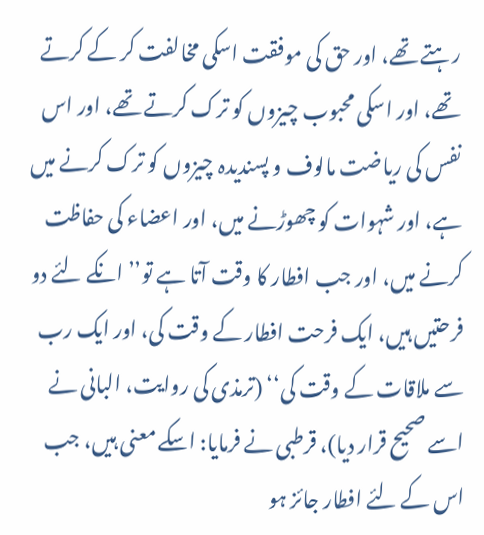رہتے تھے، اور حق کی موفقت اسکی مخالفت کر کے کرتے تھے، اور اسکی محبوب چیزوں کو ترک کرتے تھے، اور اس نفس کی ریاضت مالوف و پسندیدہ چیزوں کو ترک کرنے میں ہے، اور شہوات کو چھوڑنے میں، اور اعضاء کی حفاظت کرنے میں، اور جب افطار کا وقت آتا ہے تو’’ انکے لئے دو فرحتیں ہیں، ایک فرحت افطار کے وقت کی، اور ایک رب سے ملاقات کے وقت کی‘‘ (ترمذی کی روایت، البانی نے اسے صحیح قرار دیا)، قرطبی نے فرمایا: اسکے معنی ہیں، جب اس کے لئے افطار جائز ہو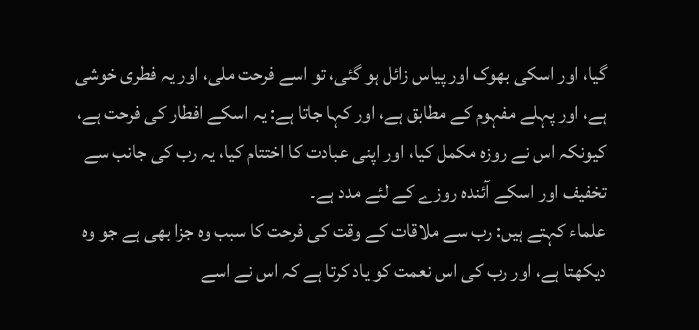گیا، اور اسکی بھوک اور پیاس زائل ہو گئی، تو اسے فرحت ملی، اور یہ فطری خوشی ہے، اور پہلے مفہوم کے مطابق ہے، اور کہا جاتا ہے: یہ اسکے افطار کی فرحت ہے، کیونکہ اس نے روزہ مکمل کیا، اور اپنی عبادت کا اختتام کیا، یہ رب کی جانب سے تخفیف اور اسکے آئندہ روزے کے لئے مدد ہے۔
علماء کہتے ہیں: رب سے ملاقات کے وقت کی فرحت کا سبب وہ جزا بھی ہے جو وہ دیکھتا ہے، اور رب کی اس نعمت کو یاد کرتا ہے کہ اس نے اسے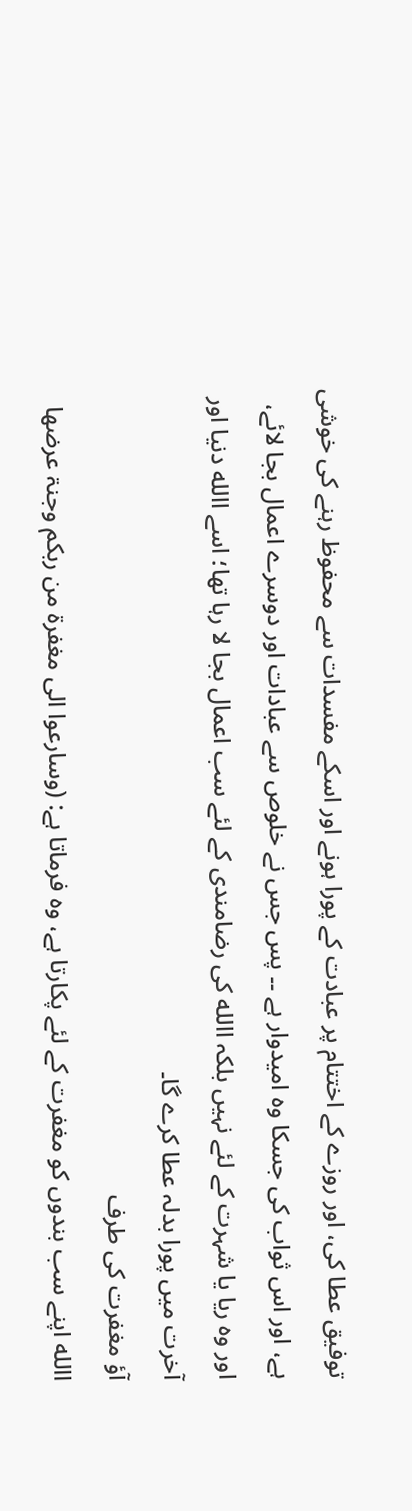توفیق عطا کی، اور روزے کے اختتام پر عبادت کے پورا ہونے اور اسکے مفسدات سے محفوظ رہنے کی خوشی ہے، اور اس ثواب کی جسکا وہ امیدوار ہے ۔۔ پس جس نے خلوص سے عبادات اور دوسرے اعمال بجا لائے، اور وہ ریا یا شہرت کے لئے نہیں بلکہ االله کی رضامندی کے لئے سب اعمال بجا لا رہا تھا؛ اسے االله دنیا اور آخرت میں پورا بدلہ عطا کرے گا۔
آؤ مغفرت کی طرف
االله اپنے سب بندوں کو مغفرت کے لئے پکارتا ہے، وہ فرماتا ہے: (وسارعوا الی مغفرۃ من ربکم وجنۃ عرضھا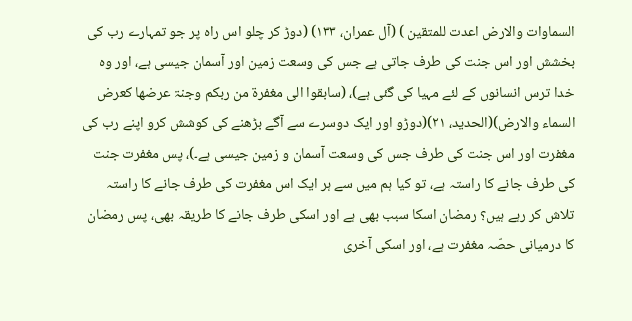السماوات والارض اعدت للمتقین ) (آل عمران، ۱۳۳) (دوڑ کر چلو اس راہ پر جو تمہارے رب کی بخشش اور اس جنت کی طرف جاتی ہے جس کی وسعت زمین اور آسمان جیسی ہے، اور وہ خدا ترس انسانوں کے لئے مہیا کی گئی ہے)، (سابقوا الی مغفرۃ من ربکم وجنۃ عرضھا کعرض السماء والارض)(الحدید، ۲۱)(دوڑو اور ایک دوسرے سے آگے بڑھنے کی کوشش کرو اپنے رب کی مغفرت اور اس جنت کی طرف جس کی وسعت آسمان و زمین جیسی ہے۔)، پس مغفرت جنت کی طرف جانے کا راستہ ہے، تو کیا ہم میں سے ہر ایک اس مغفرت کی طرف جانے کا راستہ تلاش کر رہے ہیں؟ رمضان اسکا سبب بھی ہے اور اسکی طرف جانے کا طریقہ بھی، پس رمضان کا درمیانی حصّہ مغفرت ہے، اور اسکی آخری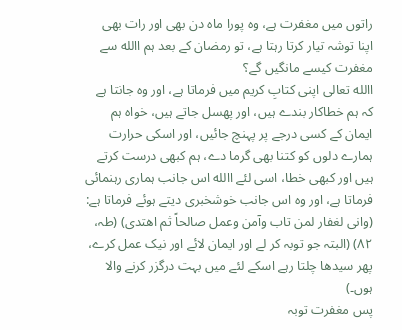راتوں میں مغفرت ہے، وہ پورا ماہ دن بھی اور رات بھی اپنا توشہ تیار کرتا رہتا ہے، تو رمضان کے بعد ہم االله سے مغفرت کیسے مانگیں گے؟
االله تعالی اپنی کتابِ کریم میں فرماتا ہے، اور وہ جانتا ہے کہ ہم خطاکار بندے ہیں، اور پھسل جاتے ہیں، خواہ ہم ایمان کے کسی درجے پر پہنچ جائیں، اور اسکی حرارت ہمارے دلوں کو کتنا بھی گرما دے، ہم کبھی درست کرتے ہیں اور کبھی خطا، اسی لئے االله اس جانب ہماری رہنمائی فرماتا ہے، اور وہ اس جانب خوشخبری دیتے ہوئے فرماتا ہے: (وانی لغفار لمن تاب وآمن وعمل صالحاً ثم اھتدی) (طہ، ۸۲) (البتہ جو توبہ کر لے اور ایمان لائے اور نیک عمل کرے، پھر سیدھا چلتا رہے اسکے لئے میں بہت درگزر کرنے والا ہوں۔)
پس مغفرت توبہ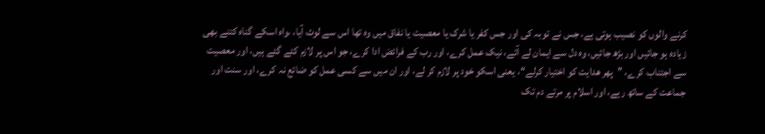کرنے والوں کو نصیب ہوتی ہے، جس نے توبہ کی اور جس کفر یا شرک یا معصیت یا نفاق میں وہ تھا اس سے لوٹ آیا، ،واہ اسکے گناہ کتنے بھی زیادہ ہو جائیں اور بڑھ جائیں، وہ دل سے ایمان لے آئے، نیک عمل کرے، اور رب کے فرائض ادا کرے، جو اس پر لازم کئے گئے ہیں، اور معصیت سے اجتناب کرے، ’’پھر ھدایت کو اختیار کرلے‘‘، یعنی اسکو خود پر لازم کر لے، اور ان میں سے کسی عمل کو ضائع نہ کرے، اور سنت اور جماعت کے ساتھ رہے، اور اسلام پر مرتے دم تک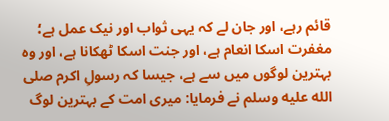قائم رہے، اور جان لے کہ یہی ثواب اور نیک عمل ہے؛ مغفرت اسکا انعام ہے، اور جنت اسکا ٹھکانا ہے، اور وہ بہترین لوگوں میں سے ہے، جیسا کہ رسولِ اکرم صلى الله عليه وسلم نے فرمایا: میری امت کے بہترین لوگ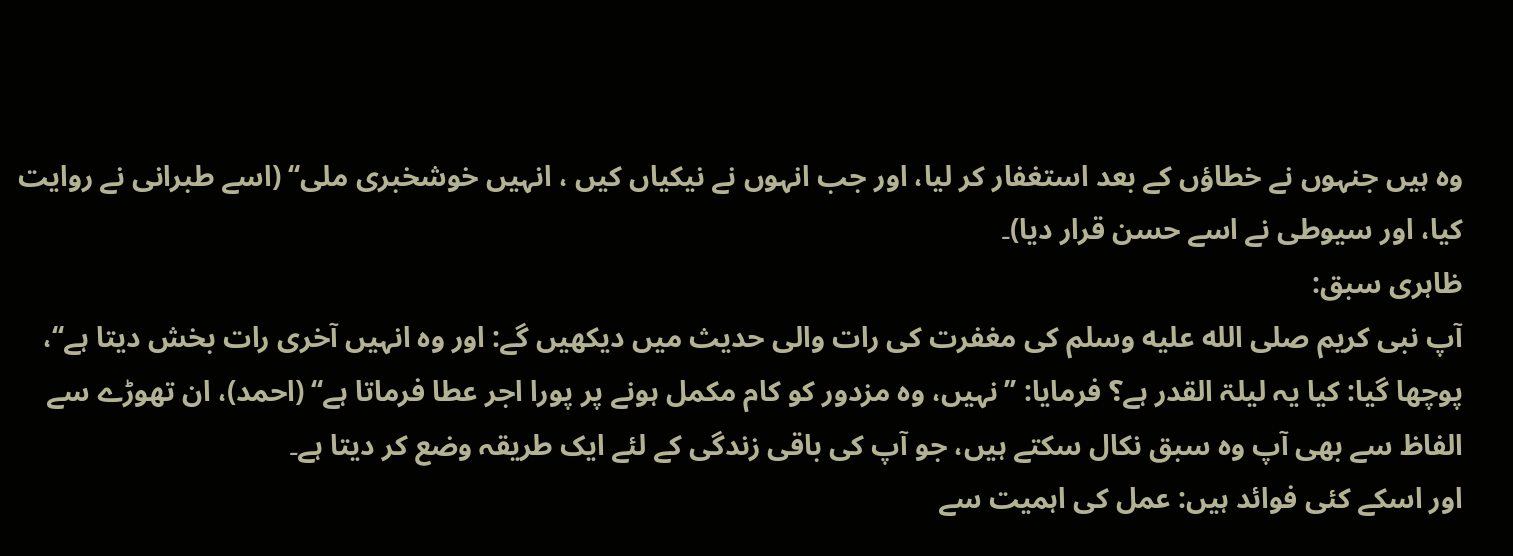وہ ہیں جنہوں نے خطاؤں کے بعد استغفار کر لیا، اور جب انہوں نے نیکیاں کیں ، انہیں خوشخبری ملی‘‘ (اسے طبرانی نے روایت کیا، اور سیوطی نے اسے حسن قرار دیا)۔
ظاہری سبق:
آپ نبی کریم صلى الله عليه وسلم کی مغفرت کی رات والی حدیث میں دیکھیں گے: اور وہ انہیں آخری رات بخش دیتا ہے‘‘، پوچھا گیا: کیا یہ لیلۃ القدر ہے؟ فرمایا: ’’نہیں، وہ مزدور کو کام مکمل ہونے پر پورا اجر عطا فرماتا ہے‘‘ (احمد)، ان تھوڑے سے الفاظ سے بھی آپ وہ سبق نکال سکتے ہیں، جو آپ کی باقی زندگی کے لئے ایک طریقہ وضع کر دیتا ہے۔
اور اسکے کئی فوائد ہیں: عمل کی اہمیت سے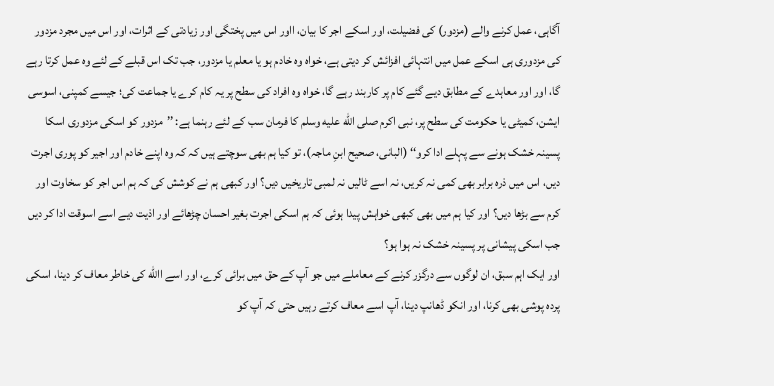آگاہی، عمل کرنے والے (مزدور) کی فضیلت، اور اسکے اجر کا بیان، ااور اس میں پختگی اور زیادتی کے اثرات، اور اس میں مجرد مزدور کی مزدوری ہی اسکے عمل میں انتہائی افزائش کر دیتی ہے، خواہ وہ خادم ہو یا معلم یا مزدور، جب تک اس قبلے کے لئے وہ عمل کرتا رہے گا، اور اور معاہدے کے مطابق دیے گئے کام پر کاربند رہے گا، خواہ وہ افراد کی سطح پر یہ کام کرے یا جماعت کی؛ جیسے کمپنی، اسوسی ایشن، کمیٹی یا حکومت کی سطح پر، نبی اکرم صلى الله عليه وسلم کا فرمان سب کے لئے رہنما ہے: ’’مزدور کو اسکی مزدوری اسکا پسینہ خشک ہونے سے پہلے ادا کرو‘‘ (البانی، صحیح ابنِ ماجہ)، تو کیا ہم بھی سوچتے ہیں کہ کہ وہ اپنے خادم اور اجیر کو پوری اجرت دیں، اس میں ذرہ برابر بھی کمی نہ کریں، نہ اسے ٹالیں نہ لمبی تاریخیں دیں؟ اور کبھی ہم نے کوشش کی کہ ہم اس اجر کو سخاوت اور کرم سے بڑھا دیں؟ اور کیا ہم میں بھی کبھی خواہش پیدا ہوئی کہ ہم اسکی اجرت بغیر احسان چڑھائے اور اذیت دیے اسے اسوقت ادا کر دیں جب اسکی پیشانی پر پسینہ خشک نہ ہوا ہو؟
اور ایک اہم سبق، ان لوگوں سے درگزر کرنے کے معاملے میں جو آپ کے حق میں برائی کرے، اور اسے االله کی خاطر معاف کر دینا، اسکی پردہ پوشی بھی کرنا، اور انکو ڈھانپ دینا، آپ اسے معاف کرتے رہیں حتی کہ آپ کو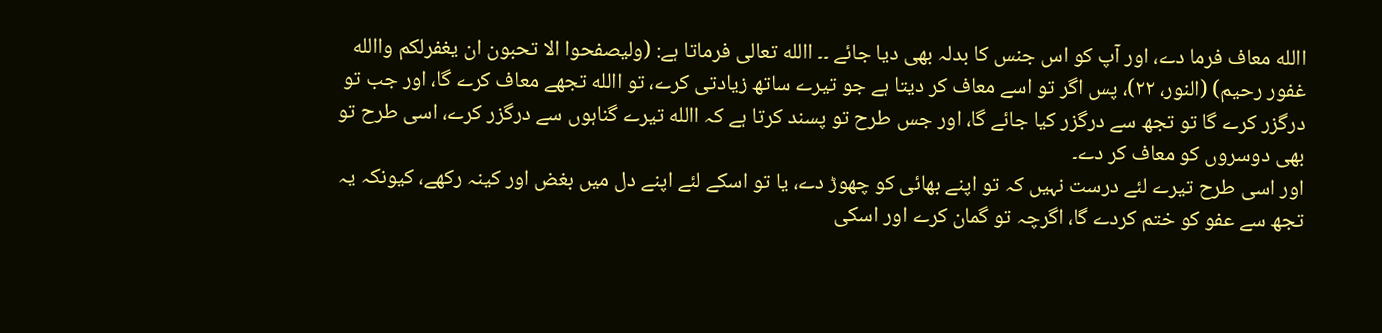االله معاف فرما دے، اور آپ کو اس جنس کا بدلہ بھی دیا جائے ۔۔ االله تعالی فرماتا ہے: (ولیصفحوا الا تحبون ان یغفرلکم واالله غفور رحیم) (النور، ۲۲)، پس اگر تو اسے معاف کر دیتا ہے جو تیرے ساتھ زیادتی کرے، تو االله تجھے معاف کرے گا، اور جب تو درگزر کرے گا تو تجھ سے درگزر کیا جائے گا، اور جس طرح تو پسند کرتا ہے کہ االله تیرے گناہوں سے درگزر کرے، اسی طرح تو بھی دوسروں کو معاف کر دے۔
اور اسی طرح تیرے لئے درست نہیں کہ تو اپنے بھائی کو چھوڑ دے، یا تو اسکے لئے اپنے دل میں بغض اور کینہ رکھے، کیونکہ یہ تجھ سے عفو کو ختم کردے گا، اگرچہ تو گمان کرے اور اسکی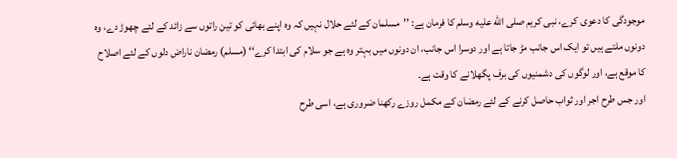موجودگی کا دعوی کرے، نبی کریم صلى الله عليه وسلم کا فرمان ہے: ’’مسلمان کے لئے حلال نہیں کہ وہ اپنے بھائی کو تین راتوں سے زائد کے لئے چھوڑ دے، وہ دونوں ملتے ہیں تو ایک اس جانب مڑ جاتا ہے اور دوسرا اس جانب، ان دونوں میں بہتر وہ ہے جو سلام کی ابتدا کرے‘‘ (مسلم) رمضان ناراض دلوں کے لئے اصلاح کا موقع ہے، اور لوگوں کی دشمنیوں کی برف پگھلانے کا وقت ہے۔
اور جس طرح اجر اور ثواب حاصل کرنے کے لئے رمضان کے مکمل روزے رکھنا ضروری ہے، اسی طرح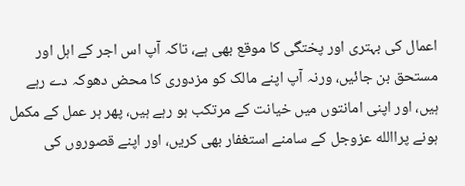اعمال کی بہتری اور پختگی کا موقع بھی ہے، تاکہ آپ اس اجر کے اہل اور مستحق بن جائیں، ورنہ آپ اپنے مالک کو مزدوری کا محض دھوکہ دے رہے ہیں، اور اپنی امانتوں میں خیانت کے مرتکب ہو رہے ہیں، پھر ہر عمل کے مکمل ہونے پراالله عزوجل کے سامنے استغفار بھی کریں، اور اپنے قصوروں کی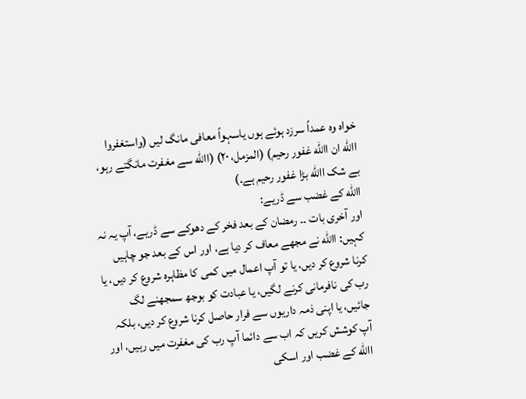خواہ وہ عمداً سرزد ہوئے ہوں یاسہواً معافی مانگ لیں (واستغفروا االله ان االله غفور رحیم) (المزمل، ۲۰) (االله سے مغفرت مانگتے رہو، بے شک االله بڑا غفور رحیم ہے۔)
االله کے غضب سے ڈریے:
اور آخری بات ۔۔ رمضان کے بعد فخر کے دھوکے سے ڈریے، آپ یہ نہ کہیں: االله نے مجھے معاف کر دیا ہے، اور اس کے بعد جو چاہیں کرنا شروع کر دیں، یا تو آپ اعمال میں کمی کا مظاہرہ شروع کر دیں، یا رب کی نافرمانی کرنے لگیں، یا عبادت کو بوجھ سمجھنے لگ جائیں، یا اپنی ذمہ داریوں سے فرار حاصل کرنا شروع کر دیں، بلکہ آپ کوشش کریں کہ اب سے دائما آپ رب کی مغفرت میں رہیں، اور االله کے غضب اور اسکی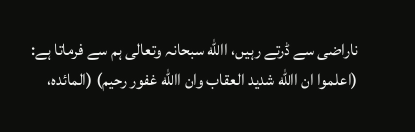ناراضی سے ڈرتے رہیں، االله سبحانہ وتعالی ہم سے فرماتا ہے: (اعلموا ان االله شدید العقاب وان االله غفور رحیم) (المائدہ،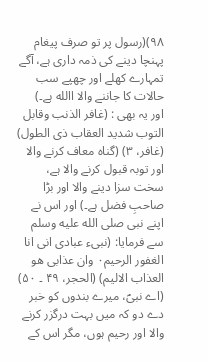۹۸)(رسول پر تو صرف پیغام پہنچا دینے کی ذمہ داری ہے، آگے تمہارے کھلے اور چھپے سب حالات کا جاننے والا االله ہے۔)
اور یہ بھی : (غافر الذنب وقابل التوب شدید العقاب ذی الطول) (غافر، ۳) (گناہ معاف کرنے والا اور توبہ قبول کرنے والا ہے، سخت سزا دینے والا اور بڑا صاحبِ فضل ہے۔) اور اس نے اپنے نبی صلى الله عليه وسلم سے فرمایا: (نبیء عبادی انی انا الغفور الرحیم۰ وان عذابی ھو العذاب الالیم) (الحجر، ۴۹ ۔ ۵۰) (اے نبیؐ، میرے بندوں کو خبر دے دو کہ میں بہت درگزر کرنے والا اور رحیم ہوں، مگر اس کے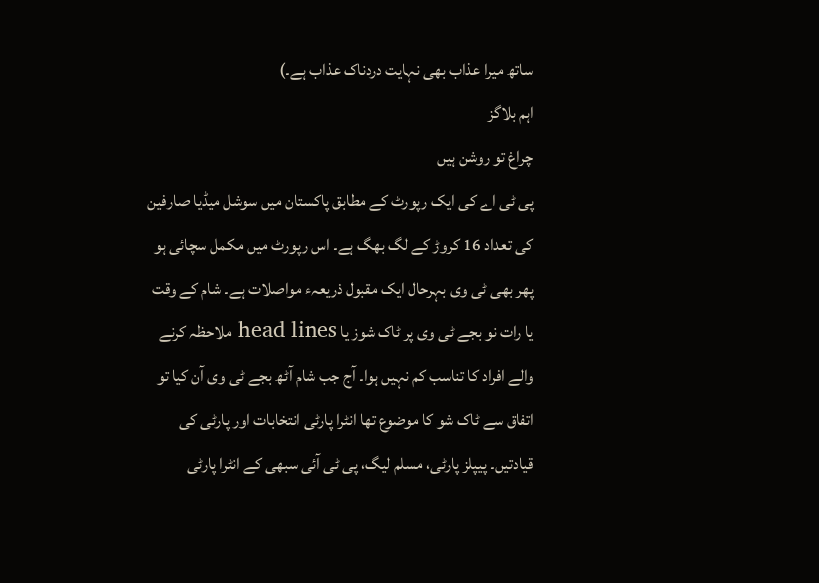ساتھ میرا عذاب بھی نہایت دردناک عذاب ہے۔)
اہم بلاگز
چراغ تو روشن ہیں
پی ٹی اے کی ایک رپورٹ کے مطابق پاکستان میں سوشل میڈیا صارفین کی تعداد 16 کروڑ کے لگ بھگ ہے۔ اس رپورٹ میں مکمل سچائی ہو پھر بھی ٹی وی بہرحال ایک مقبول ذریعہء مواصلات ہے۔ شام کے وقت یا رات نو بجے ٹی وی پر ٹاک شوز یا head lines ملاحظہ کرنے والے افراد کا تناسب کم نہیں ہوا۔ آج جب شام آٹھ بجے ٹی وی آن کیا تو اتفاق سے ٹاک شو کا موضوع تھا انٹرا پارٹی انتخابات اور پارٹی کی قیادتیں۔ پیپلز پارٹی، مسلم لیگ، پی ٹی آئی سبھی کے انٹرا پارٹی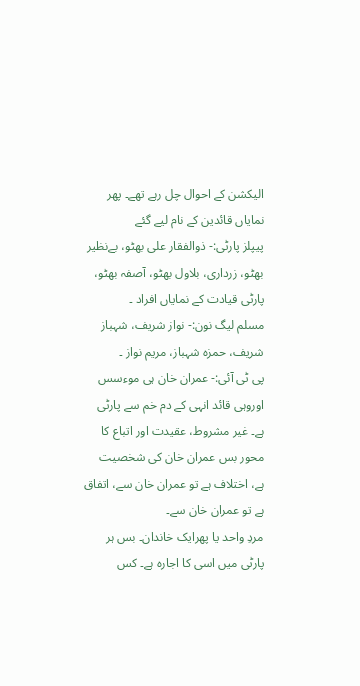الیکشن کے احوال چل رہے تھے۔ پھر نمایاں قائدین کے نام لیے گئے
پیپلز پارٹی:- ذوالفقار علی بھٹو، بےنظیر بھٹو، زرداری، بلاول بھٹو، آصفہ بھٹو، پارٹی قیادت کے نمایاں افراد ۔
مسلم لیگ نون:- نواز شریف، شہباز شریف، حمزہ شہباز، مریم نواز ۔
پی ٹی آئی:- عمران خان ہی موءسس اوروہی قائد انہی کے دم خم سے پارٹی ہے۔ غیر مشروط، عقیدت اور اتباع کا محور بس عمران خان کی شخصیت ہے، اختلاف ہے تو عمران خان سے، اتفاق ہے تو عمران خان سے۔
مردِ واحد یا پھرایک خاندان۔ بس ہر پارٹی میں اسی کا اجارہ ہے۔ کس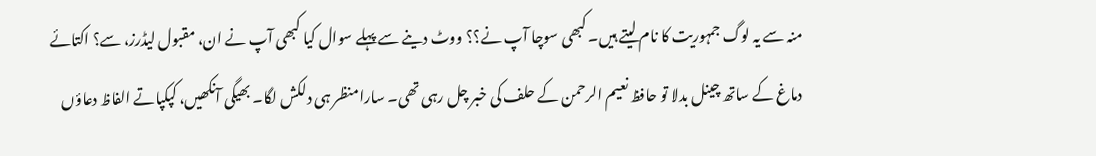منہ سے یہ لوگ جمہوریت کا نام لیتے ہیں۔ کبھی سوچا آپ نے؟؟ ووٹ دینے سے پہلے سوال کیا کبھی آپ نے ان، مقبول لیڈرز، سے؟ اکتائے دماغ کے ساتھ چینل بدلا تو حافظ نعیم الرحمن کے حلف کی خبر چل رہی تھی۔ سارامنظر ہی دلکش لگا۔ بھیگی آنکھیں، کپکپاتے الفاظ دعاؤں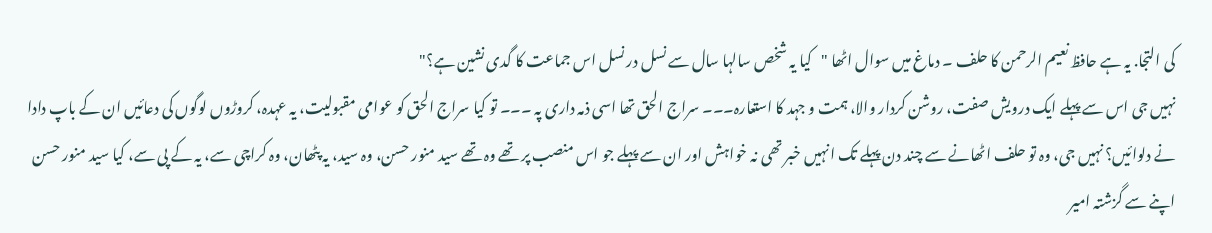کی التجا. یہ ہے حافظ نعیم الرحمن کا حلف ۔ دماغ میں سوال اٹھا "کیا یہ شخص سالہا سال سے نسل در نسل اس جماعت کا گدی نشین ہے؟"
نہیں جی اس سے پہلے ایک درویش صفت، روشن کردار والا، ہمت و جہد کا استعارہ۔۔۔ سراج الحق تھا اسی ذمہ داری پہ ۔۔۔ تو کیا سراج الحق کو عوامی مقبولیت، یہ عہدہ، کروڑوں لوگوں کی دعائیں ان کے باپ دادا نے دلوائیں؟ نہیں جی، وہ تو حلف اٹھانے سے چند دن پہلے تک انہیں خبر تھی نہ خواہش اور ان سے پہلے جو اس منصب پر تھے وہ تھے سید منور حسن، وہ سید، یہ پٹھان، وہ کراچی سے، یہ کے پی سے، کیا سید منور حسن اپنے سے گزشتہ امیر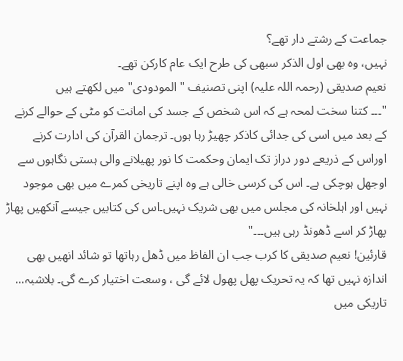جماعت کے رشتے دار تھے؟
نہیں، وہ بھی اول الذکر سبھی کی طرح ایک عام کارکن تھے۔
نعیم صدیقی (رحمہ اللہ علیہ) اپنی تصنیف "المودودی" میں لکھتے ہیں
"۔۔۔ کتنا سخت لمحہ ہے کہ اس شخص کے جسد کی امانت کو مٹی کے حوالے کرنے کے بعد میں اسی کی جدائی کاذکر چھیڑ رہا ہوں۔ ترجمان القرآن کی ادارت کرنے اوراس کے ذریعے دور دراز تک ایمان وحکمت کا نور پھیلانے والی ہستی نگاہوں سے اوجھل ہوچکی ہے۔ اس کی کرسی خالی ہے وہ اپنے تاریخی کمرے میں بھی موجود نہیں اور اہلخانہ کی مجلس میں بھی شریک نہیں۔اس کی کتابیں جیسے آنکھیں پھاڑ پھاڑ کر اسے ڈھونڈ رہی ہیں۔۔۔"
قارئین! نعیم صدیقی کا کرب جب ان الفاظ میں ڈھل رہاتھا تو شائد انھیں بھی اندازہ نہیں تھا کہ یہ تحریک پھل پھول لائے گی ، وسعت اختیار کرے گی۔ بلاشبہ...
تاریکی میں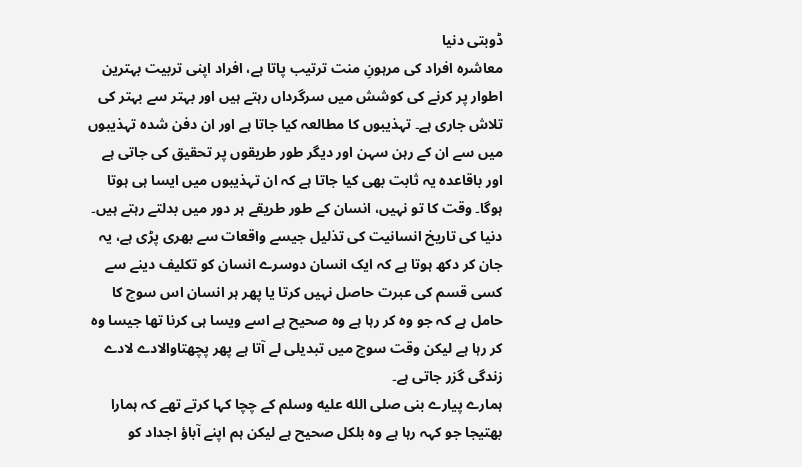ڈوبتی دنیا
معاشرہ افراد کی مرہونِ منت ترتیب پاتا ہے، افراد اپنی تربیت بہترین اطوار پر کرنے کی کوشش میں سرگرداں رہتے ہیں اور بہتر سے بہتر کی تلاش جاری ہے۔ تہذیبوں کا مطالعہ کیا جاتا ہے اور ان دفن شدہ تہذیبوں میں سے ان کے رہن سہن اور دیگر طور طریقوں پر تحقیق کی جاتی ہے اور باقاعدہ یہ ثابت بھی کیا جاتا ہے کہ ان تہذیبوں میں ایسا ہی ہوتا ہوگا۔ وقت کا تو نہیں، انسان کے طور طریقے ہر دور میں بدلتے رہتے ہیں۔ دنیا کی تاریخ انسانیت کی تذلیل جیسے واقعات سے بھری پڑی ہے، یہ جان کر دکھ ہوتا ہے کہ ایک انسان دوسرے انسان کو تکلیف دینے سے کسی قسم کی عبرت حاصل نہیں کرتا یا پھر ہر انسان اس سوچ کا حامل ہے کہ جو وہ کر رہا ہے وہ صحیح ہے اسے ویسا ہی کرنا تھا جیسا وہ کر رہا ہے لیکن وقت سوچ میں تبدیلی لے آتا ہے پھر پچھتاوالادے لادے زندگی گزر جاتی ہے۔
ہمارے پیارے بنی صلى الله عليه وسلم کے چچا کہا کرتے تھے کہ ہمارا بھتیجا جو کہہ رہا ہے وہ بلکل صحیح ہے لیکن ہم اپنے آباؤ اجداد کو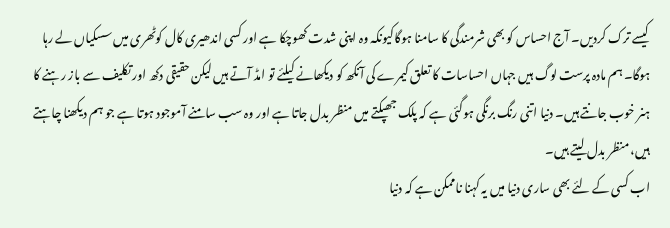کیسے ترک کردیں۔ آج احساس کو بھی شرمندگی کا سامنا ہوگاکیونکہ وہ اپنی شدت کھوچکا ہے اور کسی اندھیری کال کوٹھری میں سسکیاں لے رہا ہوگا۔ ہم مادہ پرست لوگ ہیں جہاں احساسات کا تعلق کیمرے کی آنکھ کو دیکھانے کیلئے تو امڈ آتے ہیں لیکن حقیقی دکھ اور تکلیف سے باز رہنے کا ہنر خوب جانتے ہیں۔ دنیا اتنی رنگ برنگی ہوگئی ہے کہ پلک جھپکتے میں منظر بدل جاتا ہے اور وہ سب سامنے آموجود ہوتا ہے جو ہم دیکھنا چاہتے ہیں، منظر بدل لیتے ہیں۔
اب کسی کے لئے بھی ساری دنیا میں یہ کہنا ناممکن ہے کہ دنیا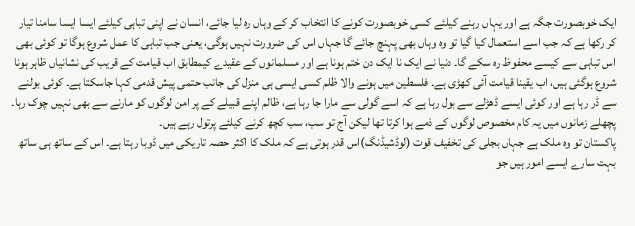ایک خوبصورت جگہ ہے اور یہاں رہنے کیلئے کسی خوبصورت کونے کا انتخاب کر کے وہاں رہ لیا جائے، انسان نے اپنی تباہی کیلئے ایسا ایسا سامنا تیار کر رکھا ہے کہ جب اسے استعمال کیا گیا تو وہ وہاں بھی پہنچ جائے گا جہاں اس کی ضرورت نہیں ہوگی، یعنی جب تباہی کا عمل شروع ہوگا تو کوئی بھی اس تباہی سے کیسے محفوظ رہ سکے گا۔ دنیا نے ایک نا ایک دن ختم ہونا ہے اور مسلمانوں کے عقیدے کیمطابق اب قیامت کے قریب کی نشانیاں ظاہر ہونا شروع ہوگئی ہیں، اب یقینا قیامت آئی کھڑی ہے۔ فلسطین میں ہونے والا ظلم کسی ایسی ہی منزل کی جانب حتمی پیش قدمی کہا جاسکتا ہے۔ کوئی بولنے سے ڈر رہا ہے اور کوئی ایسے ڈھڑلے سے بول رہا ہے کہ اسے گولی سے مارا جا رہا ہے، ظالم اپنے قبیلے کے پر امن لوگوں کو مارنے سے بھی نہیں چوک رہا۔ پچھلے زمانوں میں یہ کام مخصوص لوگوں کے ذمے ہوا کرتا تھا لیکن آج تو سب، سب کچھ کرنے کیلئے پرتول رہے ہیں۔
پاکستان تو وہ ملک ہے جہاں بجلی کی تخفیف قوت (لوڈشیڈنگ)اس قدر ہوتی ہے کہ ملک کا اکثر حصہ تاریکی میں ڈوبا رہتا ہے۔ اس کے ساتھ ہی ساتھ بہت سارے ایسے امور ہیں جو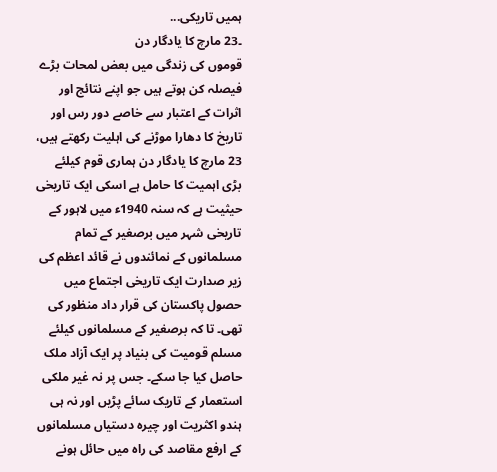ہمیں تاریکی...
۔23 مارچ کا یادگار دن
قوموں کی زندگی میں بعض لمحات بڑے فیصلہ کن ہوتے ہیں جو اپنے نتائج اور اثرات کے اعتبار سے خاصے دور رس اور تاریخ کا دھارا موڑنے کی اہلیت رکھتے ہیں، 23 مارچ کا یادگار دن ہماری قوم کیلئے بڑی اہمیت کا حامل ہے اسکی ایک تاریخی حیثیت ہے کہ سنہ 1940ء میں لاہور کے تاریخی شہر میں برصغیر کے تمام مسلمانوں کے نمائندوں نے قائد اعظم کی زیر صدارت ایک تاریخی اجتماع میں حصول پاکستان کی قرار داد منظور کی تھی۔ تا کہ برصغیر کے مسلمانوں کیلئے مسلم قومیت کی بنیاد پر ایک آزاد ملک حاصل کیا جا سکے۔ جس پر نہ غیر ملکی استعمار کے تاریک سائے پڑیں اور نہ ہی ہندو اکثریت اور چیرہ دستیاں مسلمانوں کے ارفع مقاصد کی راہ میں حائل ہونے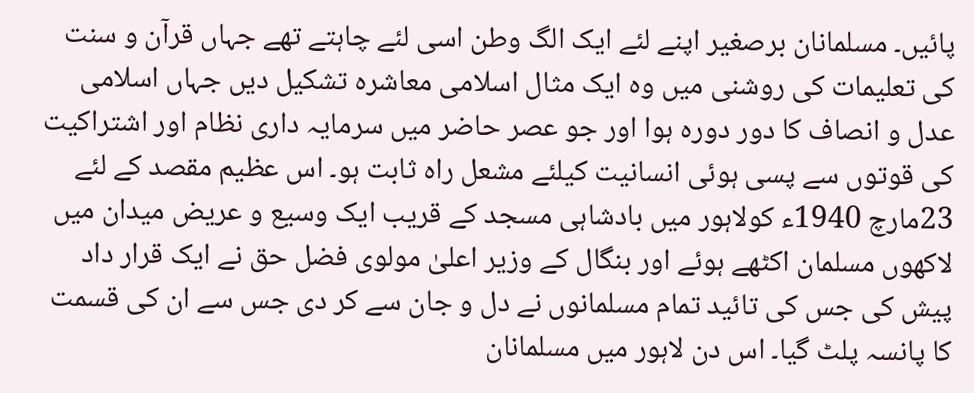پائیں۔ مسلمانان برصغیر اپنے لئے ایک الگ وطن اسی لئے چاہتے تھے جہاں قرآن و سنت کی تعلیمات کی روشنی میں وہ ایک مثال اسلامی معاشرہ تشکیل دیں جہاں اسلامی عدل و انصاف کا دور دورہ ہوا اور جو عصر حاضر میں سرمایہ داری نظام اور اشتراکیت کی قوتوں سے پسی ہوئی انسانیت کیلئے مشعل راہ ثابت ہو۔ اس عظیم مقصد کے لئے 23مارچ 1940ء کولاہور میں بادشاہی مسجد کے قریب ایک وسیع و عریض میدان میں لاکھوں مسلمان اکٹھے ہوئے اور بنگال کے وزیر اعلیٰ مولوی فضل حق نے ایک قرار داد پیش کی جس کی تائید تمام مسلمانوں نے دل و جان سے کر دی جس سے ان کی قسمت کا پانسہ پلٹ گیا۔ اس دن لاہور میں مسلمانان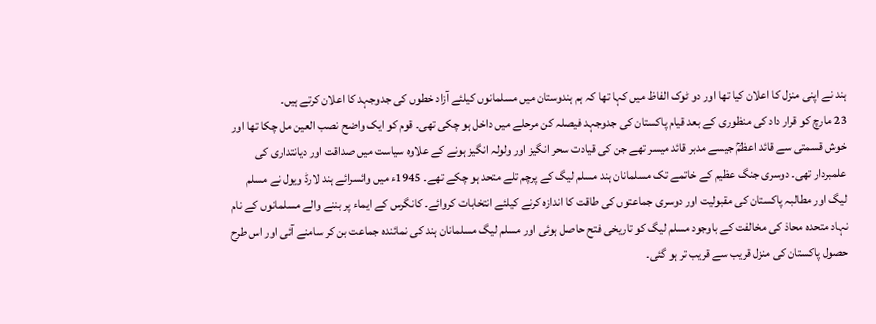ہند نے اپنی منزل کا اعلان کیا تھا اور دو ٹوک الفاظ میں کہا تھا کہ ہم ہندوستان میں مسلمانوں کیلئے آزاد خطوں کی جدوجہد کا اعلان کرتے ہیں۔
23 مارچ کو قرار داد کی منظوری کے بعد قیام پاکستان کی جدوجہد فیصلہ کن مرحلے میں داخل ہو چکی تھی۔ قوم کو ایک واضح نصب العین مل چکا تھا اور خوش قسمتی سے قائد اعظمؒ جیسے مدبر قائد میسر تھے جن کی قیادت سحر انگیز اور ولولہ انگیز ہونے کے علاوہ سیاست میں صداقت اور دیانتداری کی علمبردار تھی۔ دوسری جنگ عظیم کے خاتمے تک مسلمانان ہند مسلم لیگ کے پرچم تلے متحد ہو چکے تھے۔ 1945ء میں وائسرائے ہند لارڈ ویول نے مسلم لیگ اور مطالبہ پاکستان کی مقبولیت اور دوسری جماعتوں کی طاقت کا اندازہ کرنے کیلئے انتخابات کروائے۔ کانگرس کے ایماء پر بننے والے مسلمانوں کے نام نہاد متحدہ محاذ کی مخالفت کے باوجود مسلم لیگ کو تاریخی فتح حاصل ہوئی اور مسلم لیگ مسلمانان ہند کی نمائندہ جماعت بن کر سامنے آئی اور اس طرح حصول پاکستان کی منزل قریب سے قریب تر ہو گئی۔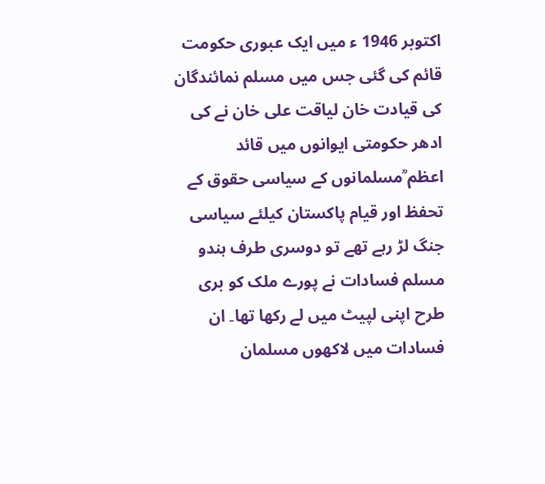اکتوبر 1946 ء میں ایک عبوری حکومت قائم کی گئی جس میں مسلم نمائندگان کی قیادت خان لیاقت علی خان نے کی ادھر حکومتی ایوانوں میں قائد اعظم ؒمسلمانوں کے سیاسی حقوق کے تحفظ اور قیام پاکستان کیلئے سیاسی جنگ لڑ رہے تھے تو دوسری طرف ہندو مسلم فسادات نے پورے ملک کو بری طرح اپنی لپیٹ میں لے رکھا تھا۔ ان فسادات میں لاکھوں مسلمان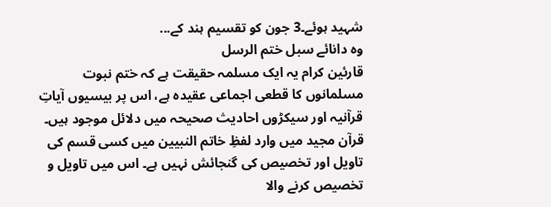شہید ہوئے۔3 جون کو تقسیم ہند کے...
وہ دانائے سبل ختم الرسل
قارئین کرام یہ ایک مسلمہ حقیقت ہے کہ ختم نبوت مسلمانوں کا قطعی اجماعی عقیدہ ہے، اس پر بیسیوں آیاتِ قرآنیہ اور سیکڑوں احادیث صحیحہ میں دلائل موجود ہیں۔ قرآن مجید میں وارد لفظِ خاتم النبیین میں کسی قسم کی تاویل اور تخصیص کی گنجائش نہیں ہے۔ اس میں تاویل و تخصیص کرنے والا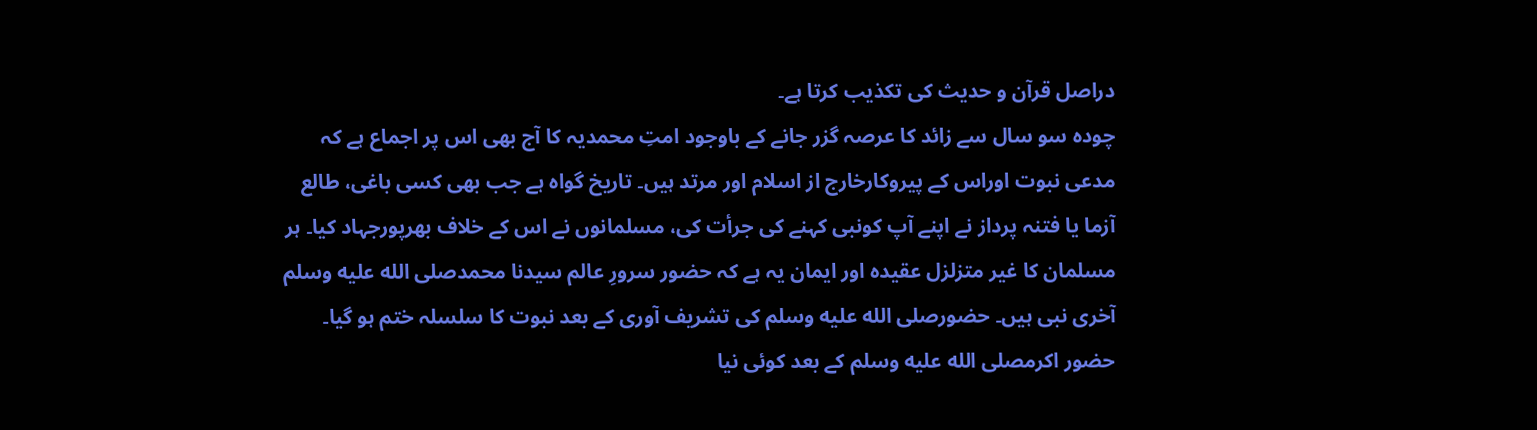دراصل قرآن و حدیث کی تکذیب کرتا ہے۔
چودہ سو سال سے زائد کا عرصہ گزر جانے کے باوجود امتِ محمدیہ کا آج بھی اس پر اجماع ہے کہ مدعی نبوت اوراس کے پیروکارخارج از اسلام اور مرتد ہیں۔ تاریخ گواہ ہے جب بھی کسی باغی، طالع آزما یا فتنہ پرداز نے اپنے آپ کونبی کہنے کی جرأت کی، مسلمانوں نے اس کے خلاف بھرپورجہاد کیا۔ ہر مسلمان کا غیر متزلزل عقیدہ اور ایمان یہ ہے کہ حضور سرورِ عالم سیدنا محمدصلى الله عليه وسلم آخری نبی ہیں۔ حضورصلى الله عليه وسلم کی تشریف آوری کے بعد نبوت کا سلسلہ ختم ہو گیا۔ حضور اکرمصلى الله عليه وسلم کے بعد کوئی نیا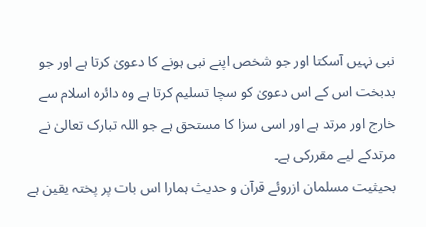نبی نہیں آسکتا اور جو شخص اپنے نبی ہونے کا دعویٰ کرتا ہے اور جو بدبخت اس کے اس دعویٰ کو سچا تسلیم کرتا ہے وہ دائرہ اسلام سے خارج اور مرتد ہے اور اسی سزا کا مستحق ہے جو اللہ تبارک تعالیٰ نے مرتدکے لیے مقررکی ہے۔
بحیثیت مسلمان ازروئے قرآن و حدیث ہمارا اس بات پر پختہ یقین ہے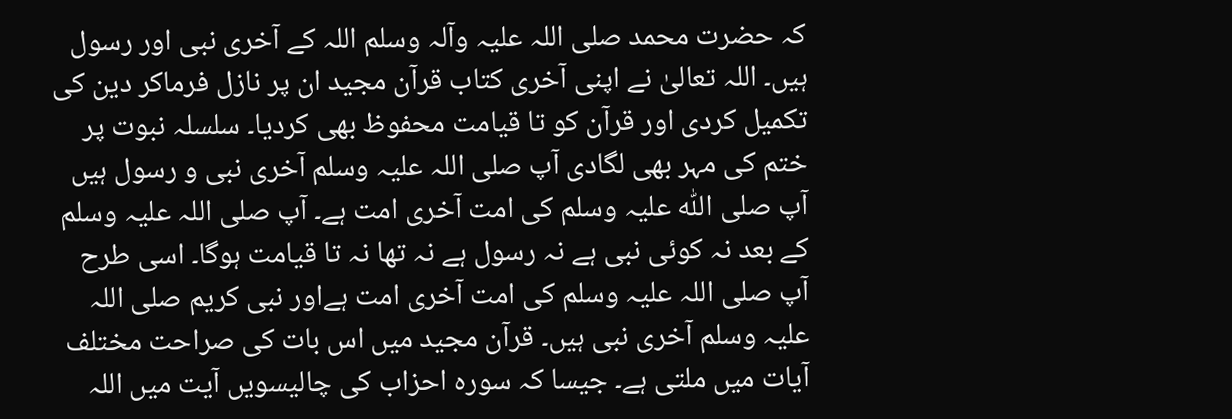کہ حضرت محمد صلی اللہ علیہ وآلہ وسلم اللہ کے آخری نبی اور رسول ہیں۔ اللہ تعالیٰ نے اپنی آخری کتاب قرآن مجید ان پر نازل فرماکر دین کی تکمیل کردی اور قرآن کو تا قیامت محفوظ بھی کردیا۔ سلسلہ نبوت پر ختم کی مہر بھی لگادی آپ صلی اللہ علیہ وسلم آخری نبی و رسول ہیں آپ صلی اللّٰہ علیہ وسلم کی امت آخری امت ہے۔ آپ صلی اللہ علیہ وسلم کے بعد نہ کوئی نبی ہے نہ رسول ہے نہ تھا نہ تا قیامت ہوگا۔ اسی طرح آپ صلی اللہ علیہ وسلم کی امت آخری امت ہےاور نبی کریم صلی اللہ علیہ وسلم آخری نبی ہیں۔ قرآن مجید میں اس بات کی صراحت مختلف آیات میں ملتی ہے۔ جیسا کہ سورہ احزاب کی چالیسویں آیت میں اللہ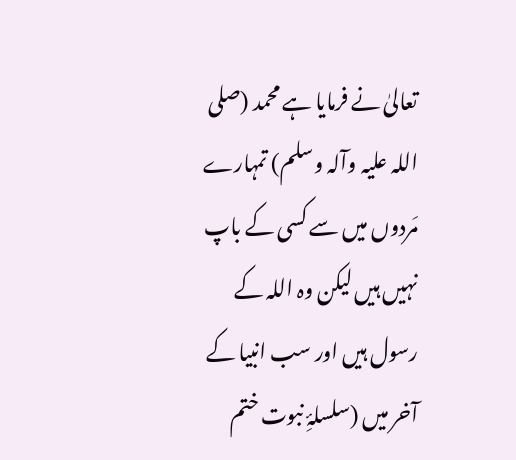تعالیٰ نے فرمایا ہے محمد (صلی اللہ علیہ وآلہ وسلم) تمہارے مَردوں میں سے کسی کے باپ نہیں ہیں لیکن وہ اللہ کے رسول ہیں اور سب انبیا کے آخر میں (سلسلۂِ نبوت ختم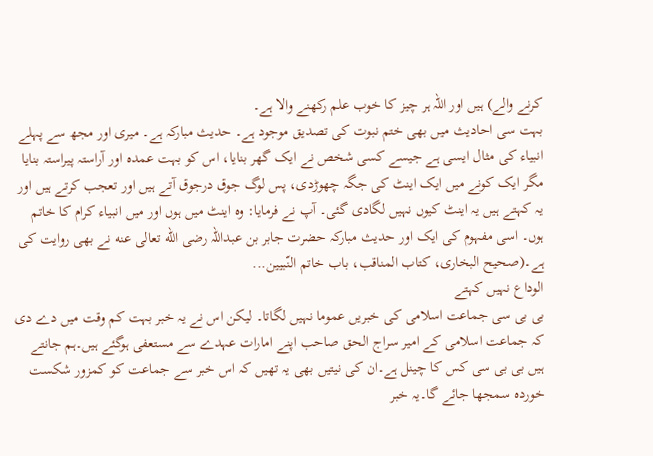کرنے والے) ہیں اور اللہ ہر چیز کا خوب علم رکھنے والا ہے۔
بہت سی احادیث میں بھی ختم نبوت کی تصدیق موجود ہے۔ حدیث مبارکہ ہے۔ میری اور مجھ سے پہلے انبیاء کی مثال ایسی ہے جیسے کسی شخص نے ایک گھر بنایا، اس کو بہت عمدہ اور آراستہ پیراستہ بنایا مگر ایک کونے میں ایک اینٹ کی جگہ چھوڑدی، پس لوگ جوق درجوق آتے ہیں اور تعجب کرتے ہیں اور یہ کہتے ہیں یہ اینٹ کیوں نہیں لگادی گئی۔ آپ نے فرمایا: وہ اینٹ میں ہوں اور میں انبیاء کرام کا خاتم ہوں۔ اسی مفہوم کی ایک اور حدیث مبارکہ حضرت جابر بن عبداللہ رضى الله تعالى عنه نے بھی روایت کی ہے۔(صحیح البخاری، کتاب المناقب، باب خاتم النّبیین...
الوداع نہیں کہتے
بی بی سی جماعت اسلامی کی خبریں عموما نہیں لگاتا۔ لیکن اس نے یہ خبر بہت کم وقت میں دے دی کہ جماعت اسلامی کے امیر سراج الحق صاحب اپنے امارات عہدے سے مستعفی ہوگئے ہیں۔ہم جانتے ہیں بی بی سی کس کا چینل ہے۔ان کی نیتیں بھی یہ تھیں کہ اس خبر سے جماعت کو کمزور شکست خوردہ سمجھا جائے گا۔یہ خبر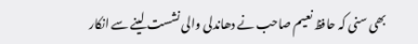بھی سنی کہ حافظ نعیم صاحب نے دھاندلی والی نشست لینے سے انکار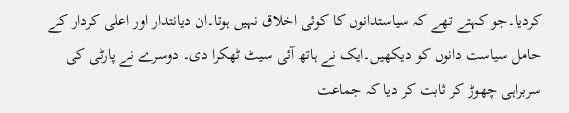کردیا۔جو کہتے تھے کہ سیاستدانوں کا کوئی اخلاق نہیں ہوتا۔ان دیانتدار اور اعلی کردار کے حامل سیاست دانوں کو دیکھیں۔ایک نے ہاتھ آئی سیٹ ٹھکرا دی۔ دوسرے نے پارٹی کی سربراہی چھوڑ کر ثابت کر دیا کہ جماعت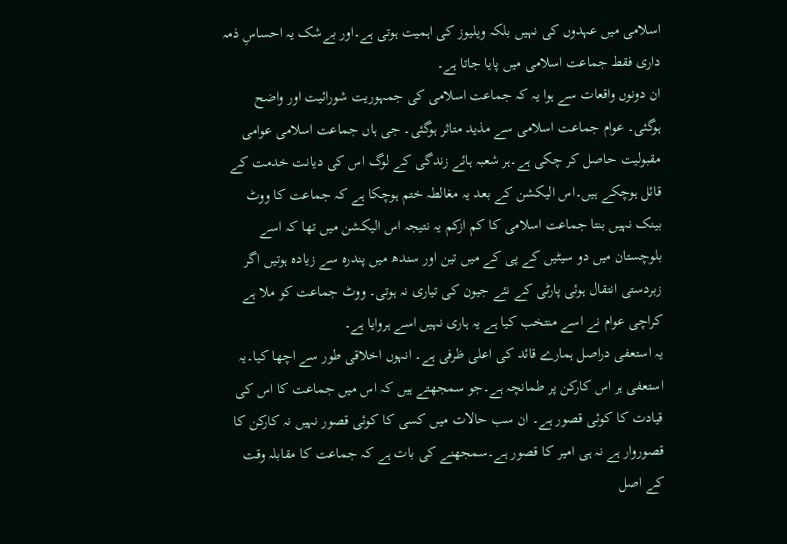اسلامی میں عہدوں کی نہیں بلکہ ویلیوز کی اہمیت ہوتی ہے۔اور بےشک یہ احساسِ ذمہ داری فقط جماعت اسلامی میں پایا جاتا ہے۔
ان دونوں واقعات سے ہوا یہ کہ جماعت اسلامی کی جمہوریت شورائیت اور واضح ہوگئی۔ عوام جماعت اسلامی سے مذید متاثر ہوگئی۔ جی ہاں جماعت اسلامی عوامی مقبولیت حاصل کر چکی ہے۔ہر شعبہ ہائے زندگی کے لوگ اس کی دیانت خدمت کے قائل ہوچکے ہیں۔اس الیکشن کے بعد یہ مغالطہ ختم ہوچکا ہے کہ جماعت کا ووٹ بینک نہیں بنتا جماعت اسلامی کا کم ازکم یہ نتیجہ اس الیکشن میں تھا کہ اسے بلوچستان میں دو سیٹیں کے پی کے میں تین اور سندھ میں پندرہ سے زیادہ ہوتیں اگر زبردستی انتقال ہوئی پارٹی کے نئے جیون کی تیاری نہ ہوتی۔ ووٹ جماعت کو ملا ہے کراچی عوام نے اسے منتخب کیا ہے یہ ہاری نہیں اسے ہروایا ہے۔
یہ استعفی دراصل ہمارے قائد کی اعلی ظرفی ہے۔ انہوں اخلاقی طور سے اچھا کیا۔یہ استعفی ہر اس کارکن پر طمانچہ ہے۔جو سمجھتے ہیں کہ اس میں جماعت کا اس کی قیادت کا کوئی قصور ہے۔ ان سب حالات میں کسی کا کوئی قصور نہیں نہ کارکن کا قصوروار ہے نہ ہی امیر کا قصور ہے۔سمجھنے کی بات ہے کہ جماعت کا مقابلہ وقت کے اصل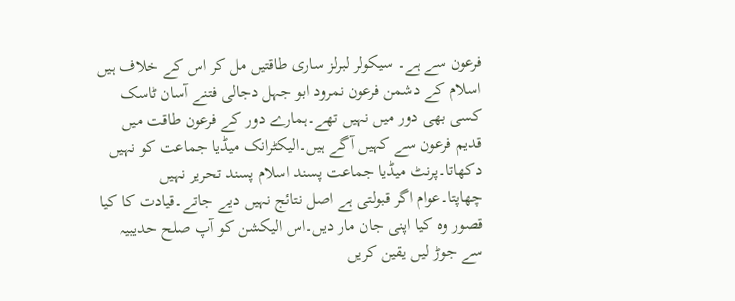فرعون سے ہے۔ سیکولر لبرلز ساری طاقتیں مل کر اس کے خلاف ہیں اسلام کے دشمن فرعون نمرود ابو جہل دجالی فتنے آسان ٹاسک کسی بھی دور میں نہیں تھے۔ہمارے دور کے فرعون طاقت میں قدیم فرعون سے کہیں آگے ہیں۔الیکٹرانک میڈیا جماعت کو نہیں دکھاتا۔پرنٹ میڈیا جماعت پسند اسلام پسند تحریر نہیں چھاپتا۔عوام اگر قبولتی ہے اصل نتائج نہیں دیے جاتے۔قیادت کا کیا قصور وہ کیا اپنی جان مار دیں۔اس الیکشن کو آپ صلح حدیبیہ سے جوڑ لیں یقین کریں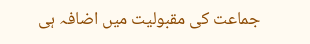جماعت کی مقبولیت میں اضافہ ہی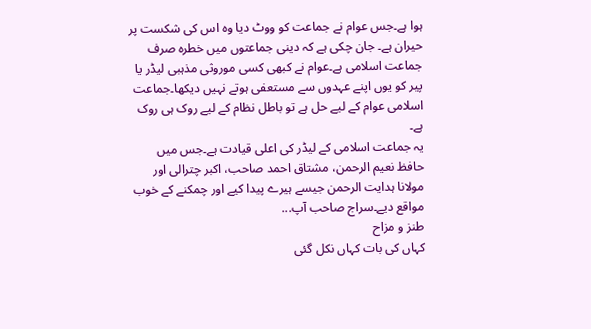ہوا ہے۔جس عوام نے جماعت کو ووٹ دیا وہ اس کی شکست پر حیران ہے۔ جان چکی ہے کہ دینی جماعتوں میں خطرہ صرف جماعت اسلامی ہے۔عوام نے کبھی کسی موروثی مذہبی لیڈر یا پیر کو یوں اپنے عہدوں سے مستعفی ہوتے نہیں دیکھا۔جماعت اسلامی عوام کے لیے حل ہے تو باطل نظام کے لیے روک ہی روک ہے۔
یہ جماعت اسلامی کے لیڈر کی اعلی قیادت ہے۔جس میں حافظ نعیم الرحمن، مشتاق احمد صاحب، اکبر چترالی اور مولانا ہدایت الرحمن جیسے ہیرے پیدا کیے اور چمکنے کے خوب مواقع دیے۔سراج صاحب آپ...
طنز و مزاح
کہاں کی بات کہاں نکل گئی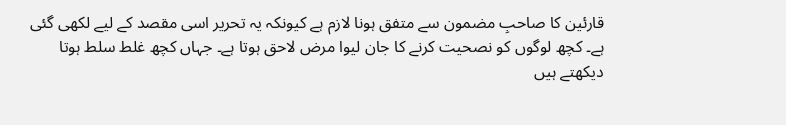قارئین کا صاحبِ مضمون سے متفق ہونا لازم ہے کیونکہ یہ تحریر اسی مقصد کے لیے لکھی گئی ہے۔ کچھ لوگوں کو نصحیت کرنے کا جان لیوا مرض لاحق ہوتا ہے۔ جہاں کچھ غلط سلط ہوتا دیکھتے ہیں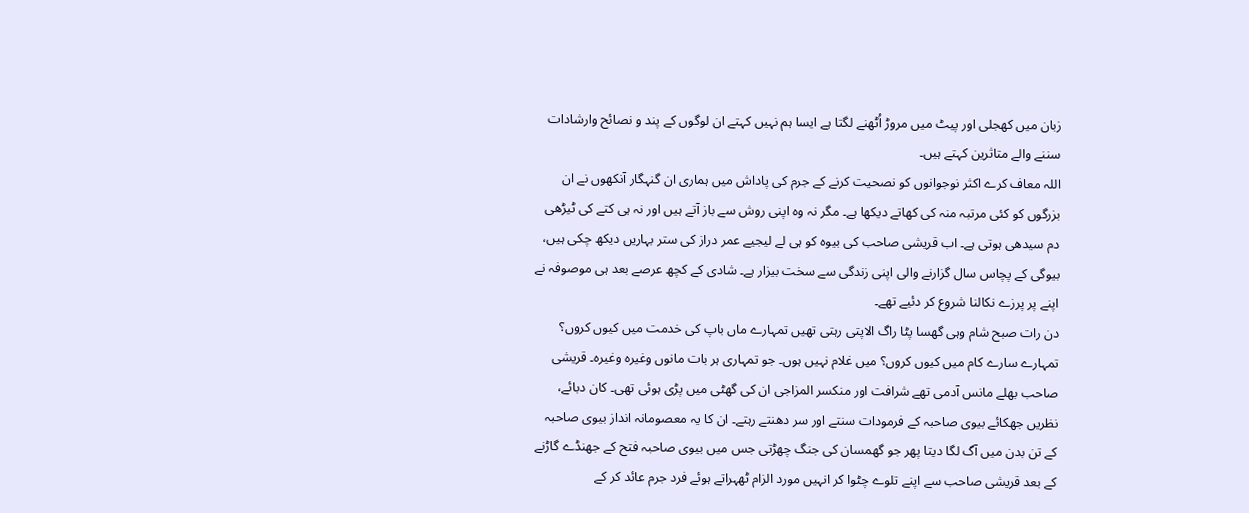زبان میں کھجلی اور پیٹ میں مروڑ اُٹھنے لگتا ہے ایسا ہم نہیں کہتے ان لوگوں کے پند و نصائح وارشادات سننے والے متاثرین کہتے ہیں۔
اللہ معاف کرے اکثر نوجوانوں کو نصحیت کرنے کے جرم کی پاداش میں ہماری ان گنہگار آنکھوں نے ان بزرگوں کو کئی مرتبہ منہ کی کھاتے دیکھا ہے۔ مگر نہ وہ اپنی روش سے باز آتے ہیں اور نہ ہی کتے کی ٹیڑھی دم سیدھی ہوتی ہے۔ اب قریشی صاحب کی بیوہ کو ہی لے لیجیے عمر دراز کی ستر بہاریں دیکھ چکی ہیں، بیوگی کے پچاس سال گزارنے والی اپنی زندگی سے سخت بیزار ہے۔ شادی کے کچھ عرصے بعد ہی موصوفہ نے اپنے پر پرزے نکالنا شروع کر دئیے تھے۔
دن رات صبح شام وہی گھسا پٹا راگ الاپتی رہتی تھیں تمہارے ماں باپ کی خدمت میں کیوں کروں؟ تمہارے سارے کام میں کیوں کروں؟ میں غلام نہیں ہوں۔ جو تمہاری ہر بات مانوں وغیرہ وغیرہ۔ قریشی صاحب بھلے مانس آدمی تھے شرافت اور منکسر المزاجی ان کی گھٹی میں پڑی ہوئی تھی۔ کان دبائے، نظریں جھکائے بیوی صاحبہ کے فرمودات سنتے اور سر دھنتے رہتے۔ ان کا یہ معصومانہ انداز بیوی صاحبہ کے تن بدن میں آگ لگا دیتا پھر جو گھمسان کی جنگ چھڑتی جس میں بیوی صاحبہ فتح کے جھنڈے گاڑنے کے بعد قریشی صاحب سے اپنے تلوے چٹوا کر انہیں مورد الزام ٹھہراتے ہوئے فرد جرم عائد کر کے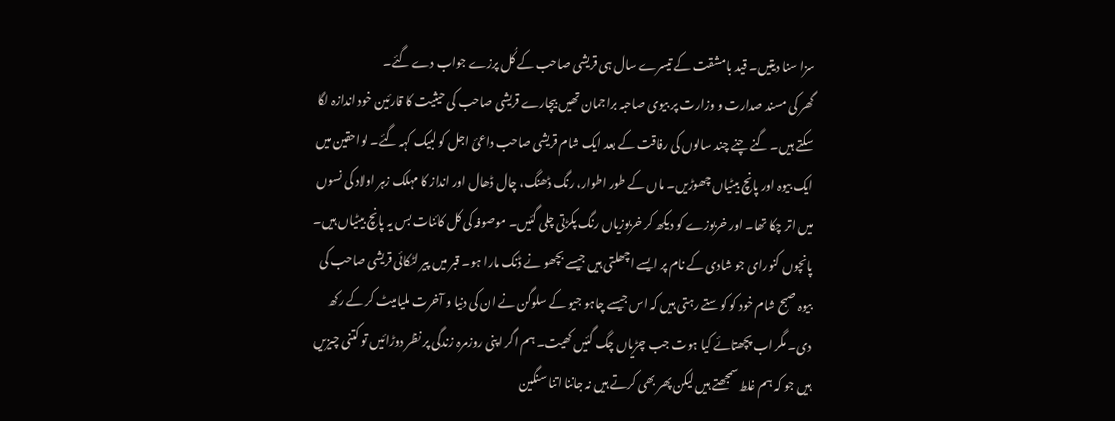سزا سنا دیتیں۔ قید بامشقت کے تیسرے سال ہی قریشی صاحب کے کُل پرزے جواب دے گئے۔
گھر کی مسند صدارت و وزارت پر بیوی صاحبہ براجمان تھیں بیچارے قریشی صاحب کی حیثیت کا قارئین خود اندازہ لگا سکتے ہیں۔ گنے چنے چند سالوں کی رفاقت کے بعد ایک شام قریشی صاحب داعئ اجل کو لبیک کہہ گئے۔ لواحقین میں ایک بیوہ اور پانچ بیٹیاں چھوڑیں۔ ماں کے طور اطوار، رنگ ڈھنگ، چال ڈھال اور انداز کا مہلک زہر اولاد کی نسوں میں اتر چکا تھا۔ اور خربوزے کو دیکھ کر خربوزیاں رنگ پکڑتی چلی گئیں۔ موصوفہ کی کل کائنات بس یہ پانچ بیٹیاں ہیں۔ پانچوں کنورای جو شادی کے نام پر ایسے اچھلتی ہیں جیسے بچھو نے ڈنک مارا ہو۔ قبر میں پیر لٹکائی قریشی صاحب کی بیوہ صبح شام خود کو کوستے رہتی ہیں کہ اس جیسے چاہو جیو کے سلوگن نے ان کی دنیا و آخرت ملیامیٹ کر کے رکھ دی۔ مگر اب پچھتائے کیا ہوت جب چڑیاں چگ گئیں کھیت۔ ہم اگر اپنی روزمرہ زندگی پر نظر دوڑائیں تو کتنی چیزیں ہیں جو کہ ہم غلط سمجھتے ہیں لیکن پھر بھی کرتے ہیں نہ جاننا اتنا سنگین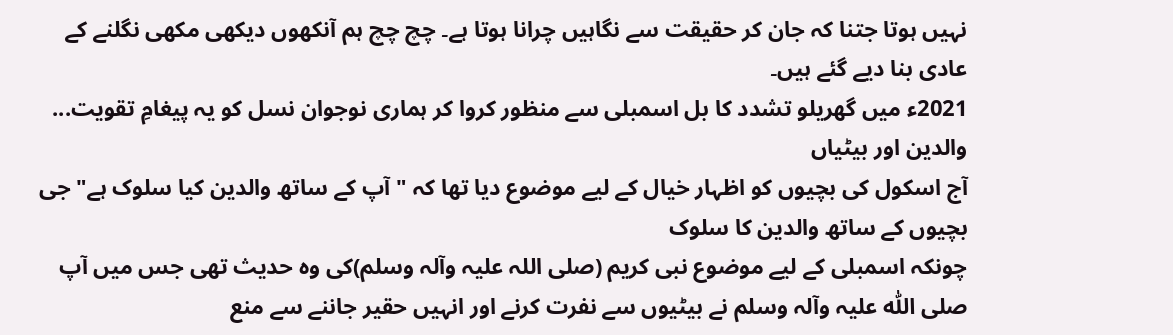نہیں ہوتا جتنا کہ جان کر حقیقت سے نگاہیں چرانا ہوتا ہے۔ چچ چچ ہم آنکھوں دیکھی مکھی نگلنے کے عادی بنا دیے گئے ہیں۔
2021ء میں گھریلو تشدد کا بل اسمبلی سے منظور کروا کر ہماری نوجوان نسل کو یہ پیغامِ تقویت...
والدین اور بیٹیاں
آج اسکول کی بچیوں کو اظہار خیال کے لیے موضوع دیا تھا کہ " آپ کے ساتھ والدین کیا سلوک ہے" جی بچیوں کے ساتھ والدین کا سلوک
چونکہ اسمبلی کے لیے موضوع نبی کریم (صلی اللہ علیہ وآلہ وسلم)کی وہ حدیث تھی جس میں آپ صلی اللّٰہ علیہ وآلہ وسلم نے بیٹیوں سے نفرت کرنے اور انہیں حقیر جاننے سے منع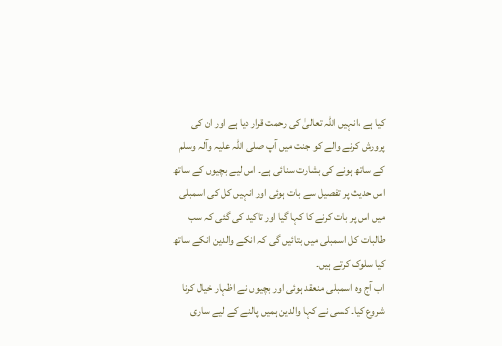کیا ہے ،انہیں اللہ تعالیٰ کی رحمت قرار دیا ہے اور ان کی پرورش کرنے والے کو جنت میں آپ صلی اللہ علیہ وآلہ وسلم کے ساتھ ہونے کی بشارت سنائی ہے۔ اس لیے بچیوں کے ساتھ اس حدیث پر تفصیل سے بات ہوئی اور انہیں کل کی اسمبلی میں اس پر بات کرنے کا کہا گیا اور تاکید کی گئی کہ سب طالبات کل اسمبلی میں بتائیں گی کہ انکے والدین انکے ساتھ کیا سلوک کرتے ہیں۔
اب آج وہ اسمبلی منعقد ہوئی اور بچیوں نے اظہار خیال کرنا شروع کیا۔ کسی نے کہا والدین ہمیں پالنے کے لیے ساری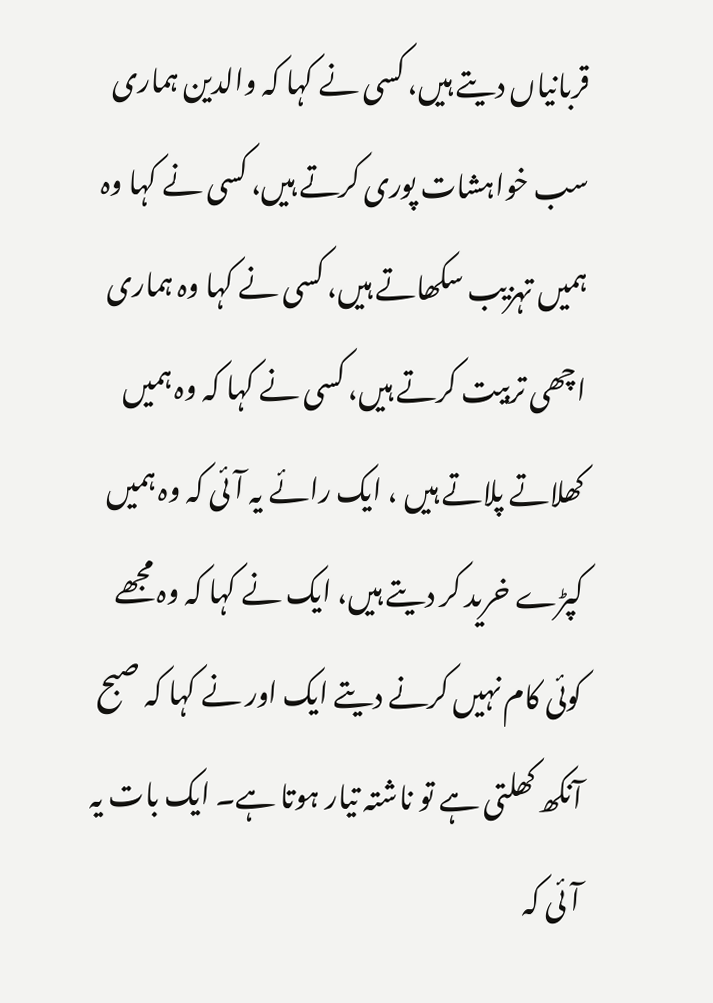قربانیاں دیتے ہیں، کسی نے کہا کہ والدین ہماری سب خواہشات پوری کرتے ہیں، کسی نے کہا وہ ہمیں تہزیب سکھاتے ہیں، کسی نے کہا وہ ہماری اچھی تربیت کرتے ہیں، کسی نے کہا کہ وہ ہمیں کھلاتے پلاتے ہیں ، ایک رائے یہ آئی کہ وہ ہمیں کپڑے خرید کر دیتے ہیں، ایک نے کہا کہ وہ مجھے کوئی کام نہیں کرنے دیتے ایک اور نے کہا کہ صبح آنکھ کھلتی ہے تو ناشتہ تیار ہوتا ہے۔ ایک بات یہ آئی کہ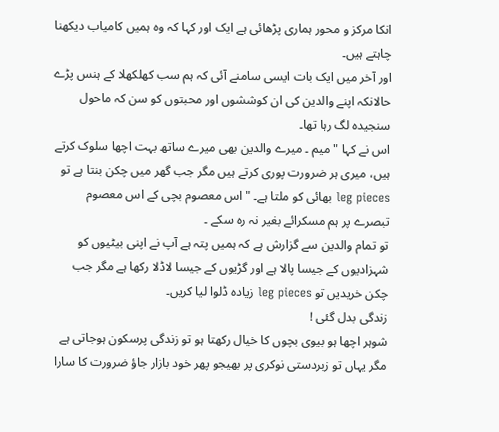انکا مرکز و محور ہماری پڑھائی ہے ایک اور کہا کہ وہ ہمیں کامیاب دیکھنا چاہتے ہیں۔
اور آخر میں ایک بات ایسی سامنے آئی کہ ہم سب کھلکھلا کے ہنس پڑے حالانکہ اپنے والدین کی ان کوششوں اور محبتوں کو سن کہ ماحول سنجیدہ لگ رہا تھا۔
اس نے کہا " میم ۔ میرے والدین بھی میرے ساتھ بہت اچھا سلوک کرتے ہیں، میری ہر ضرورت پوری کرتے ہیں مگر جب گھر میں چکن بنتا ہے تو leg pieces بھائی کو ملتا ہے۔ " اس معصوم بچی کے اس معصوم تبصرے پر ہم مسکرائے بغیر نہ رہ سکے ۔
تو تمام والدین سے گزارش ہے کہ ہمیں پتہ ہے آپ نے اپنی بیٹیوں کو شہزادیوں کے جیسا پالا ہے اور گڑیوں کے جیسا لاڈلا رکھا ہے مگر جب چکن خریدیں تو leg pieces زیادہ ڈلوا لیا کریں۔
زندگی بدل گئی !
شوہر اچھا ہو بیوی بچوں کا خیال رکھتا ہو تو زندگی پرسکون ہوجاتی ہے مگر یہاں تو زبردستی نوکری پر بھیجو پھر خود بازار جاؤ ضرورت کا سارا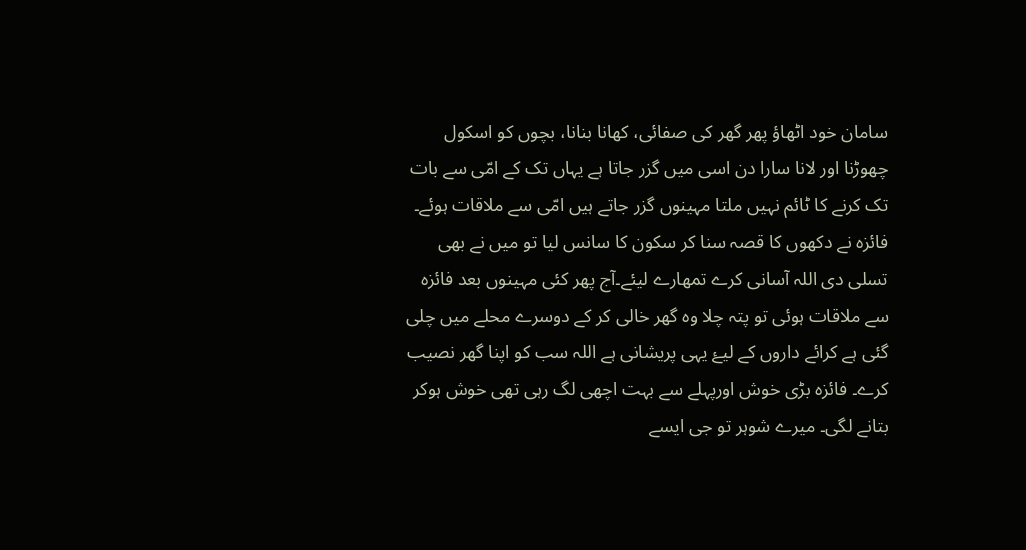سامان خود اٹھاؤ پھر گھر کی صفائی، کھانا بنانا، بچوں کو اسکول چھوڑنا اور لانا سارا دن اسی میں گزر جاتا ہے یہاں تک کے امّی سے بات تک کرنے کا ٹائم نہیں ملتا مہینوں گزر جاتے ہیں امّی سے ملاقات ہوئے۔
فائزہ نے دکھوں کا قصہ سنا کر سکون کا سانس لیا تو میں نے بھی تسلی دی اللہ آسانی کرے تمھارے لیئے۔آج پھر کئی مہینوں بعد فائزہ سے ملاقات ہوئی تو پتہ چلا وہ گھر خالی کر کے دوسرے محلے میں چلی گئی ہے کرائے داروں کے لیۓ یہی پریشانی ہے اللہ سب کو اپنا گھر نصیب کرے۔ فائزہ بڑی خوش اورپہلے سے بہت اچھی لگ رہی تھی خوش ہوکر بتانے لگی۔ میرے شوہر تو جی ایسے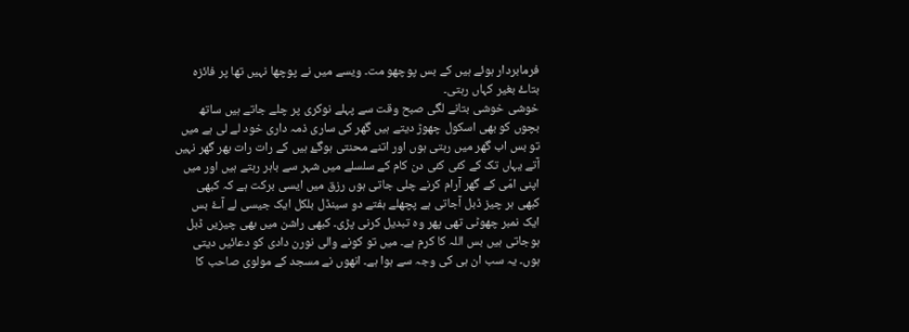فرمابردار ہوئے ہیں کے بس پوچھو مت۔ ویسے میں نے پوچھا نہیں تھا پر فائزہ بتاۓ بغیر کہاں رہتی۔
خوشی خوشی بتانے لگی صبح وقت سے پہلے نوکری پر چلے جاتے ہیں ساتھ بچوں کو بھی اسکول چھوڑ دیتے ہیں گھر کی ساری ذمہ داری خود لے لی ہے میں تو بس اب گھر میں رہتی ہوں اور اتنے محنتی ہوگۓ ہیں کے رات رات بھر گھر نہیں آتے یہاں تک کے کئی کئی دن کام کے سلسلے میں شہر سے باہر رہتے ہیں اور میں اپنی امّی کے گھر آرام کرنے چلی جاتی ہوں رزق میں ایسی برکت ہے کہ کبھی کبھی ہر چیز ڈبل آجاتی ہے پچھلے ہفتے دو سینڈل بلکل ایک جیسی لے آۓ بس ایک نمبر چھوٹی تھی پھر وہ تبدیل کرنی پڑی۔ کبھی راشن میں بھی چیزیں ڈبل ہوجاتی ہیں بس اللہ کا کرم ہے۔ میں تو کونے والی نورن دادی کو دعائيں دیتی ہوں۔ یہ سب ان ہی کی وجہ سے ہوا ہے۔ انھوں نے مسجد کے مولوی صاحب کا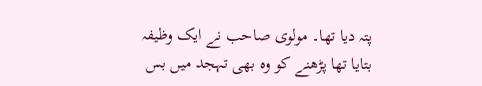پتہ دیا تھا۔ مولوی صاحب نے ایک وظیفہ بتایا تھا پڑھنے کو وہ بھی تہجد میں بس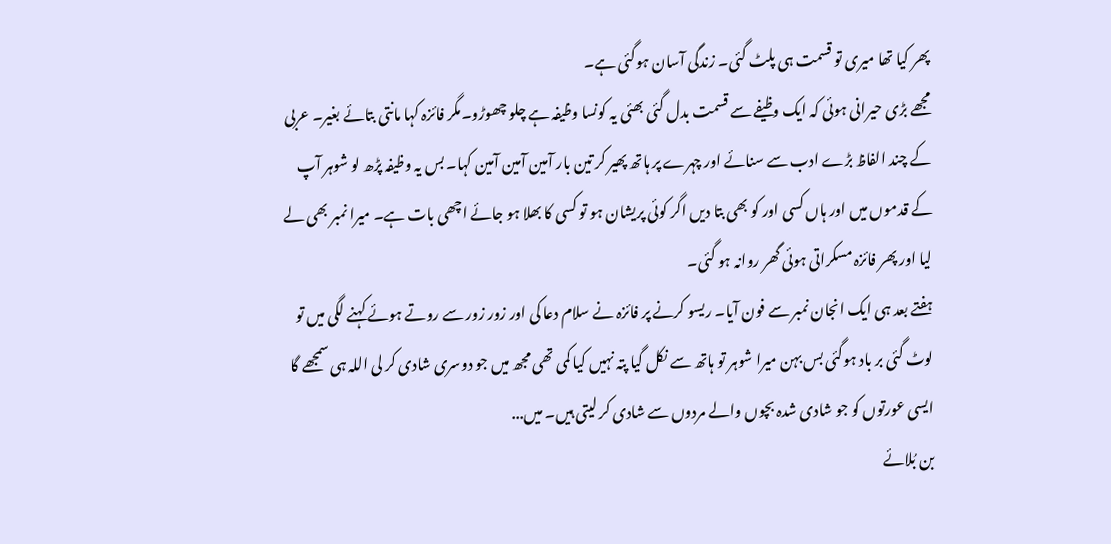پھر کیا تھا میری تو قسمت ہی پلٹ گئی۔ زندگی آسان ہوگئی ہے۔
مجھے بڑی حیرانی ہوئی کہ ایک وظیفے سے قسمت بدل گئی بھئی یہ کونسا وظیفہ ہے چلو چھوڑو۔مگر فائزہ کہا مانتی بتائے بغیر۔ عربی کے چند الفاظ بڑے ادب سے سنائے اور چہرے پر ہاتھ پھیر کر تین بار آمین آمین آمین کہا۔ بس یہ وظیفہ پڑھ لو شوہر آپ کے قدموں میں اور ہاں کسی اور کو بھی بتا دیں اگر کوئی پریشان ہو تو کسی کا بھلا ہو جائے اچھی بات ہے۔ میرا نمبر بھی لے لیا اور پھر فائزہ مسکراتی ہوئی گھر روانہ ہو گئی۔
ہفتے بعد ہی ایک انجان نمبر سے فون آیا۔ ریسو کرنے پر فائزہ نے سلام دعا کی اور زور زور سے روتے ہوئے کہنے لگی میں تو لوٹ گئی بر باد ہوگئی بس بہن میرا شوہر تو ہاتھ سے نکل گیا پتہ نہیں کیا کمی تھی مجھ میں جو دوسری شادی کر لی اللہ ہی سمجھے گا ایسی عورتوں کو جو شادی شدہ بچوں والے مردوں سے شادی کر لیتی ہیں۔ میں...
بن بُلائے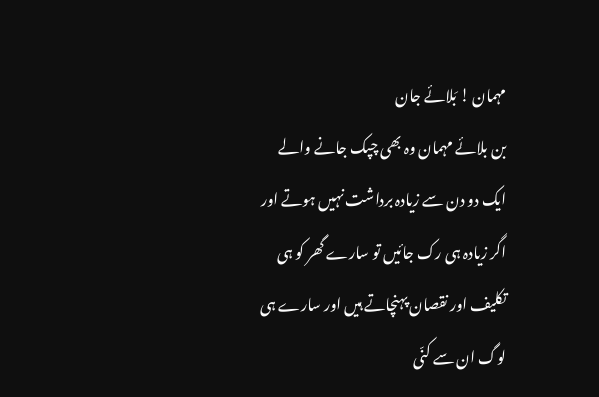مہمان ! بَلائے جان
بن بلائے مہمان وہ بھی چپک جانے والے ایک دو دن سے زیادہ برداشت نہیں ہوتے اور اگر زیادہ ہی رک جائیں تو سارے گھر کو ہی تکلیف اور نقصان پہنچاتے ہیں اور سارے ہی لوگ ان سے کنّی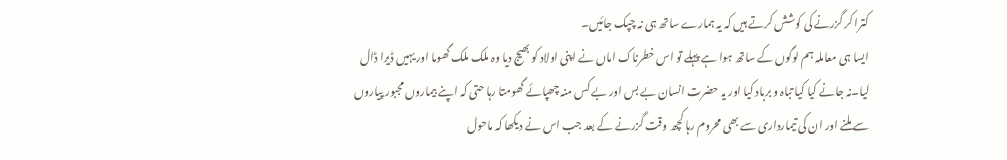کترا کر گزرنے کی کوشش کرتے ہیں کہ یہ ہمارے ساتھ ہی نہ چپک جائیں۔
ایسا ہی معاملہ ہم لوگوں کے ساتھ ہوا ہے پہلے تو اس خطرناک اماں نے اپنی اولاد کو بھیج دیا وہ ملک ملک گھوما اور یہیں ڈیرا ڈال لیا۔نہ جانے کیا کیا تباہ و برباد کیا اور یہ حضرت انسان بے بس اور بے کس منہ چھپائے گھومتا رہا حتی کہ اپنے بیماروں مجبور پیاروں سے ملنے اور ان کی تیمارداری سے بھی محروم رہا کچھ وقت گزرنے کے بعد جب اس نے دیکھا کہ ماحول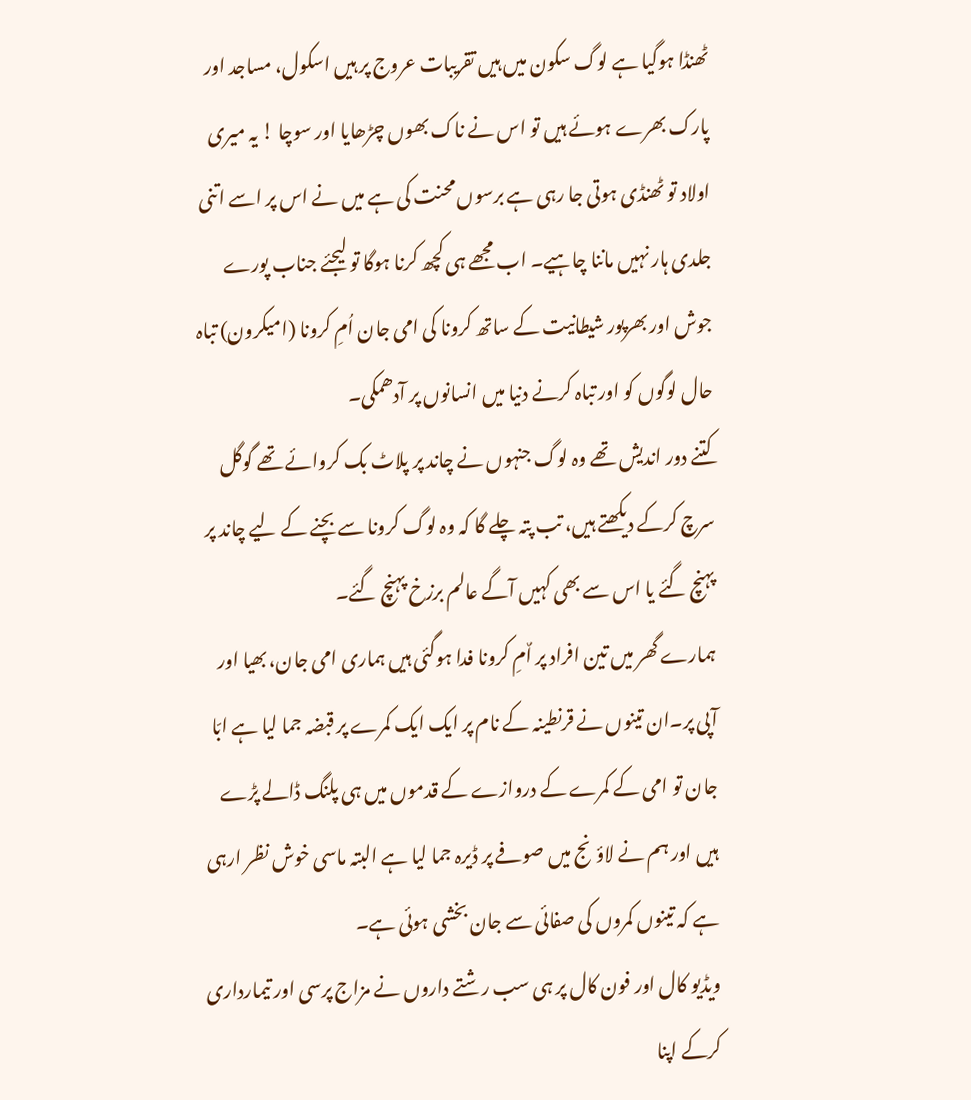ٹھنڈا ہوگیا ہے لوگ سکون میں ہیں تقریبات عروج پر ہیں اسکول، مساجد اور پارک بھرے ہوئے ہیں تو اس نے ناک بھوں چڑھایا اور سوچا ! یہ میری اولاد تو ٹھنڈی ہوتی جا رہی ہے برسوں محنت کی ہے میں نے اس پر اسے اتنی جلدی ہار نہیں ماننا چاہیے۔ اب مجھے ہی کچھ کرنا ہوگا تو لیجئے جناب پورے جوش اور بھرپور شیطانیت کے ساتھ کرونا کی امی جان اُمِ کرونا (امیکرون) تباہ حال لوگوں کو اور تباہ کرنے دنیا میں انسانوں پر آدھمکی۔
کتنے دور اندیش تھے وہ لوگ جنہوں نے چاند پر پلاٹ بک کروائے تھے گوگل سرچ کرکے دیکھتے ہیں، تب پتہ چلے گا کہ وہ لوگ کرونا سے بچنے کے لیے چاند پر پہنچ گئے یا اس سے بھی کہیں آگے عالم برزخ پہنچ گئے۔
ہمارے گھر میں تین افراد پر اٌمِ کرونا فدا ہوگئی ہیں ہماری امی جان، بھیا اور آپی پر۔ان تینوں نے قرنطینہ کے نام پر ایک ایک کمرے پر قبضہ جما لیا ہے ابّا جان تو امی کے کمرے کے دروازے کے قدموں میں ہی پلنگ ڈالے پڑے ہیں اور ہم نے لاؤنج میں صوفے پر ڈیرہ جما لیا ہے البتہ ماسی خوش نظر ارہی ہے کہ تینوں کمروں کی صفائی سے جان بخشی ہوئی ہے۔
ویڈیو کال اور فون کال پر ہی سب رشتے داروں نے مزاج پرسی اور تیمارداری کرکے اپنا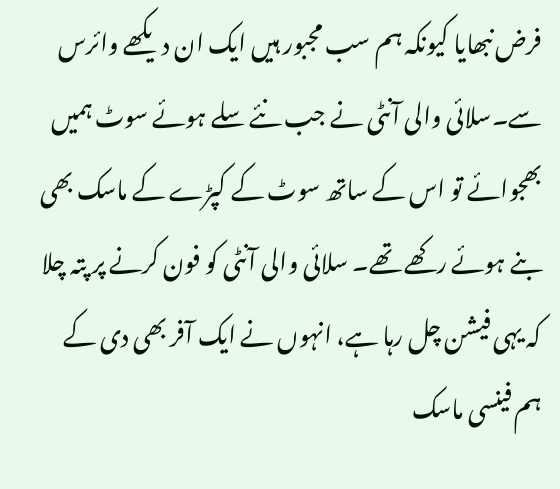فرض نبھایا کیونکہ ہم سب مجبور ہیں ایک ان دیکھے وائرس سے۔سلائی والی آنٹی نے جب نئے سلے ہوئے سوٹ ہمیں بھجوائے تو اس کے ساتھ سوٹ کے کپڑے کے ماسک بھی بنے ہوئے رکھے تھے۔ سلائی والی آنٹی کو فون کرنے پر پتہ چلا کہ یہی فیشن چل رہا ہے، انہوں نے ایک آفر بھی دی کے ہم فینسی ماسک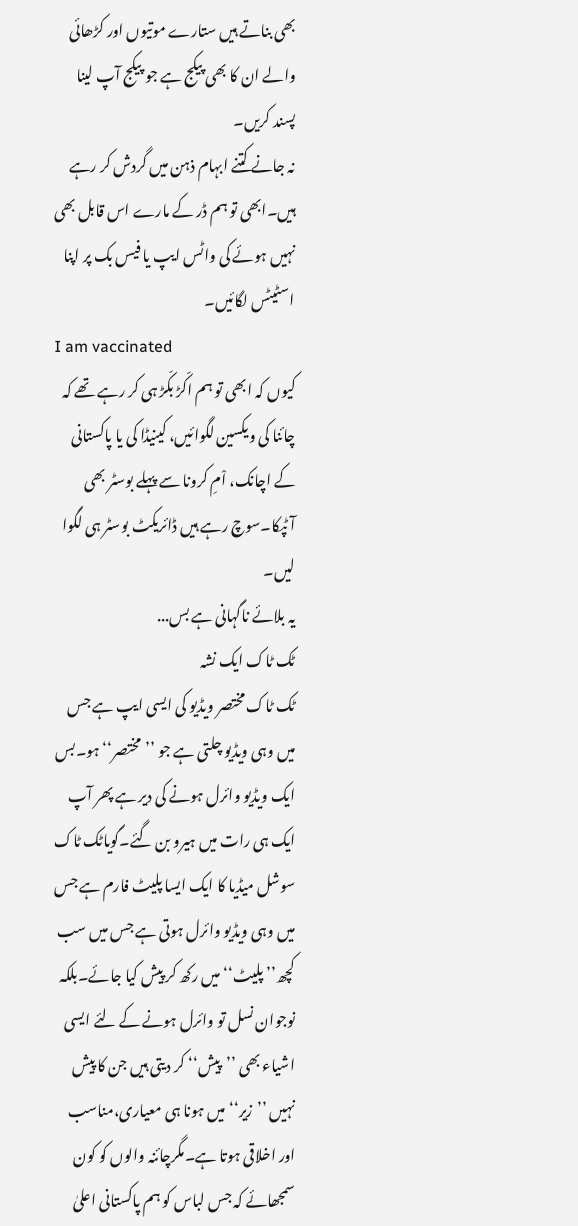بھی بناتے ہیں ستارے موتیوں اور کڑھائی والے ان کا بھی پیکج ہے جو پیکج آپ لینا پسند کریں۔
نہ جانے کتنے ابہام ذہن میں گردش کر رہے ہیں۔ابھی تو ہم ڈر کے مارے اس قابل بھی نہیں ہوئے کی واٹس ایپ یا فیس بک پر اپنا اسٹیٹس لگائیں۔
I am vaccinated
کیوں کہ ابھی تو ہم اکّڑ بکّڑ ہی کر رہے تھے کہ چائنا کی ویکسین لگوائیں، کینیڈا کی یا پاکستانی کے اچانک، اْمِ کرونا سے پہلے بوسٹر بھی آٹپکا۔سوچ رہے ہیں ڈائریکٹ بوسٹر ہی لگوا لیں۔
یہ بلائے ناگہانی ہے بس...
ٹک ٹاک ایک نشہ
ٹک ٹاک مختصر ویڈیو کی ایسی ایپ ہے جس میں وہی ویڈیو چلتی ہے جو ’’مختصر‘‘ ہو۔بس ایک ویڈیو وائرل ہونے کی دیر ہے پھر آپ ایک ہی رات میں ہیرو بن گئے۔گویاٹک ٹاک سوشل میڈیا کا ایک ایسا پلیٹ فارم ہے جس میں وہی ویڈیو وائرل ہوتی ہے جس میں سب کچھ’’ پلیٹ‘‘میں رکھ کر پیش کیا جائے۔بلکہ نوجوان نسل تو وائرل ہونے کے لئے ایسی اشیاء بھی ’’پیش‘‘ کر دیتی ہیں جن کا پیش نہیں ’’زیر‘‘میں ہونا ہی معیاری،مناسب اور اخلاقی ہوتا ہے۔مگرچائنہ والوں کو کون سمجھائے کہ جس لباس کو ہم پاکستانی اعلیٰ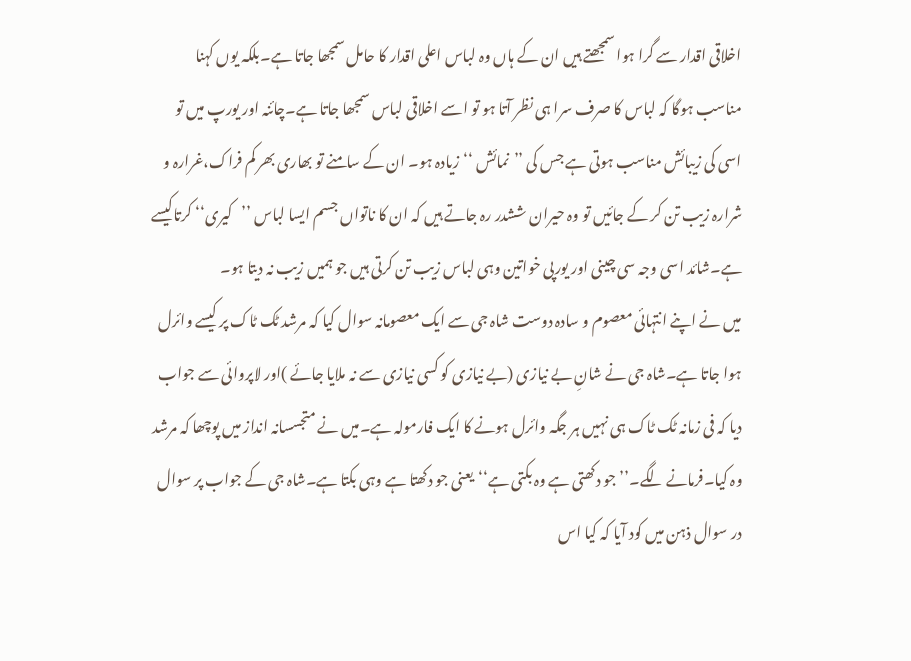اخلاقی اقدار سے گرا ہوا سمجھتے ہیں ان کے ہاں وہ لباس اعلی اقدار کا حامل سمجھا جاتا ہے۔بلکہ یوں کہنا مناسب ہوگا کہ لباس کا صرف سرا ہی نظر آتا ہو تو اسے اخلاقی لباس سمجھا جاتا ہے۔چائنہ اور یورپ میں تو اسی کی زیبائش مناسب ہوتی ہے جس کی ’’نمائش ‘‘زیادہ ہو۔ ان کے سامنے تو بھاری بھر کم فراک،غرارہ و شرارہ زیب تن کر کے جائیں تو وہ حیران ششدر رہ جاتے ہیں کہ ان کا ناتواں جسم ایسا لباس ’’کیری‘‘ کرتاکیسے ہے۔شائد اسی وجہ سی چینی اور یورپی خواتین وہی لباس زیب تن کرتی ہیں جو ہمیں زیب نہ دیتا ہو۔
میں نے اپنے انتہائی معصوم و سادہ دوست شاہ جی سے ایک معصومانہ سوال کیا کہ مرشد ٹک ٹاک پر کیسے وائرل ہوا جاتا ہے۔شاہ جی نے شانِ بے نیازی (بے نیازی کو کسی نیازی سے نہ ملایا جائے )اور لاپروائی سے جواب دیا کہ فی زمانہ ٹک ٹاک ہی نہیں ہر جگہ وائرل ہونے کا ایک فارمولہ ہے۔میں نے متجسسانہ انداز میں پوچھا کہ مرشد وہ کیا۔فرمانے لگے۔’’جو دکھتی ہے وہ بکتی ہے‘‘یعنی جو دکھتا ہے وہی بکتا ہے۔شاہ جی کے جواب پر سوال در سوال ذہن میں کود آیا کہ کیا اس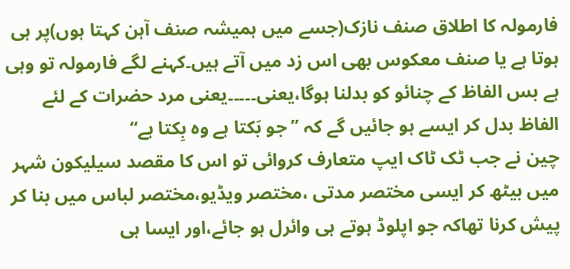فارمولہ کا اطلاق صنف نازک(جسے میں ہمیشہ صنف آہن کہتا ہوں)پر ہی ہوتا ہے یا صنف معکوس بھی اس زد میں آتے ہیں۔کہنے لگے فارمولہ تو وہی ہے بس الفاظ کے چنائو کو بدلنا ہوگا،یعنی۔۔۔۔۔یعنی مرد حضرات کے لئے الفاظ بدل کر ایسے ہو جائیں گے کہ ’’جو بَکتا ہے وہ بِکتا ہے‘‘
چین نے جب ٹک ٹاک ایپ متعارف کروائی تو اس کا مقصد سیلیکون شہر میں بیٹھ کر ایسی مختصر مدتی ،مختصر ویڈیو،مختصر لباس میں بنا کر پیش کرنا تھاکہ جو اپلوڈ ہوتے ہی وائرل ہو جائے،اور ایسا ہی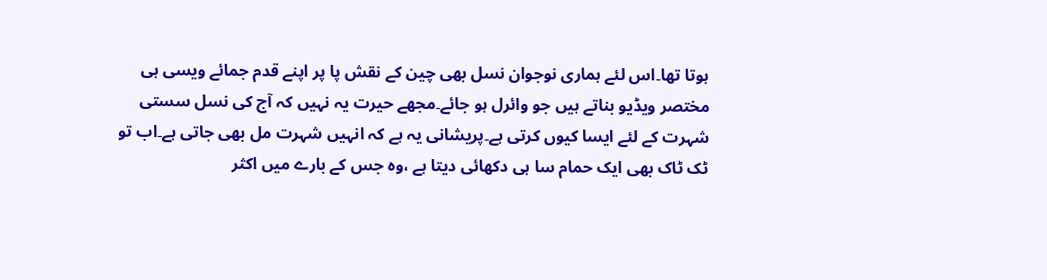ہوتا تھا۔اس لئے ہماری نوجوان نسل بھی چین کے نقش پا پر اپنے قدم جمائے ویسی ہی مختصر ویڈیو بناتے ہیں جو وائرل ہو جائے۔مجھے حیرت یہ نہیں کہ آج کی نسل سستی شہرت کے لئے ایسا کیوں کرتی ہے۔پریشانی یہ ہے کہ انہیں شہرت مل بھی جاتی ہے۔اب تو ٹک ٹاک بھی ایک حمام سا ہی دکھائی دیتا ہے ،وہ جس کے بارے میں اکثر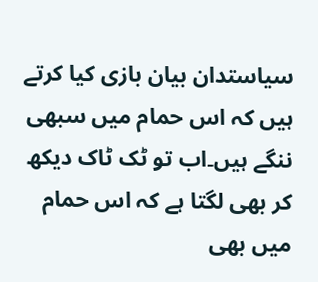سیاستدان بیان بازی کیا کرتے ہیں کہ اس حمام میں سبھی ننگے ہیں۔اب تو ٹک ٹاک دیکھ کر بھی لگتا ہے کہ اس حمام میں بھی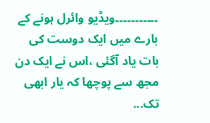۔۔۔۔۔۔۔۔۔۔۔ویڈیو وائرل ہونے کے بارے میں ایک دوست کی بات یاد آگئی ،اس نے ایک دن مجھ سے پوچھا کہ یار ابھی تک...